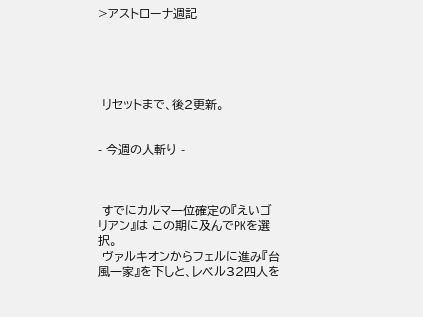>アストローナ週記





 リセットまで、後2更新。


- 今週の人斬り -



 すでにカルマ一位確定の『えいゴリアン』は この期に及んでPKを選択。
 ヴァルキオンからフェルに進み『台風一家』を下しと、レベル32四人を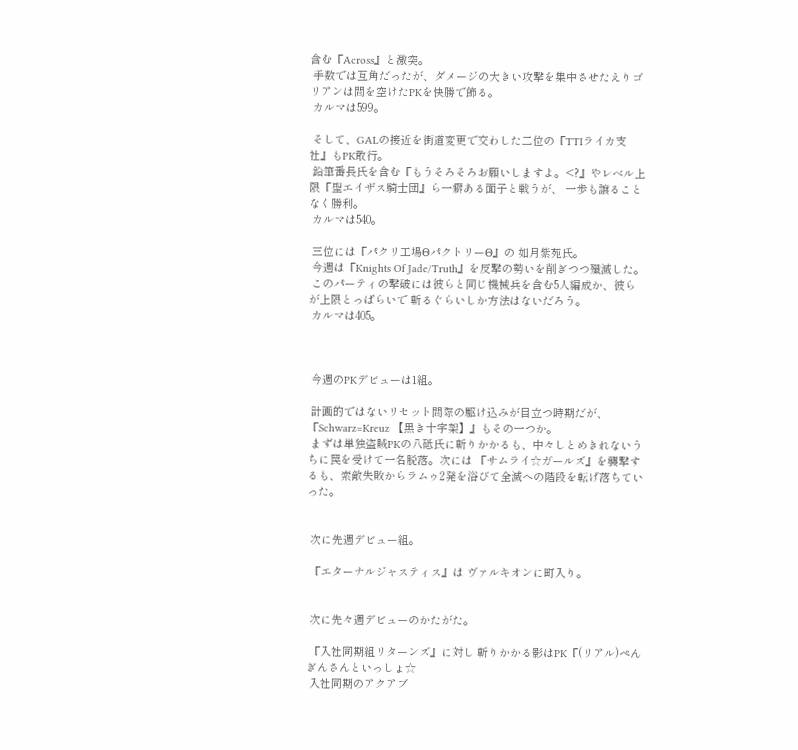含む『Across』と激突。
 手数では互角だったが、ダメージの大きい攻撃を集中させたえりゴリアンは間を空けたPKを快勝で飾る。
 カルマは599。

 そして、GALの接近を街道変更で交わした二位の『TTIライカ支社』もPK敢行。
 鉛筆番長氏を含む『もうそろそろお願いしますよ。<?』やレベル上限『聖エイザス騎士団』ら一癖ある面子と戦うが、 一歩も譲ることなく勝利。
 カルマは540。

 三位には『パクリ工場ΘパクトリーΘ』の 如月紫苑氏。
 今週は『Knights Of Jade/Truth』を反撃の勢いを削ぎつつ殲滅した。
 このパーティの撃破には彼らと同じ機械兵を含む5人編成か、彼らが上限とっぱらいで 斬るぐらいしか方法はないだろう。
 カルマは405。



 今週のPKデビューは1組。

 計画的ではないリセット間際の駆け込みが目立つ時期だが、 『Schwarz=Kreuz 【黒き十字架】』もその一つか。
 まずは単独盗賊PKの八砥氏に斬りかかるも、中々しとめきれないうちに罠を受けて一名脱落。次には 『サムライ☆ガールズ』を襲撃するも、索敵失敗からラムゥ2発を浴びて全滅への階段を転げ落ちていった。


 次に先週デビュー組。

 『エターナルジャスティス』は ヴァルキオンに町入り。


 次に先々週デビューのかたがた。

 『入社同期組リターンズ』に対し 斬りかかる影はPK『(リアル)ぺんぎんさんといっしょ☆
 入社同期のアクアブ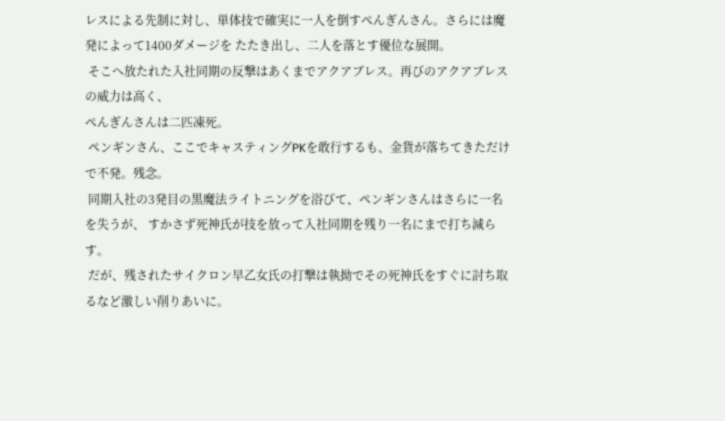レスによる先制に対し、単体技で確実に一人を倒すぺんぎんさん。さらには魔発によって1400ダメージを たたき出し、二人を落とす優位な展開。
 そこへ放たれた入社同期の反撃はあくまでアクアブレス。再びのアクアブレスの威力は高く、
ぺんぎんさんは二匹凍死。
 ペンギンさん、ここでキャスティングPKを敢行するも、金貨が落ちてきただけで不発。残念。
 同期入社の3発目の黒魔法ライトニングを浴びて、ペンギンさんはさらに一名を失うが、 すかさず死神氏が技を放って入社同期を残り一名にまで打ち減らす。
 だが、残されたサイクロン早乙女氏の打撃は執拗でその死神氏をすぐに討ち取るなど激しい削りあいに。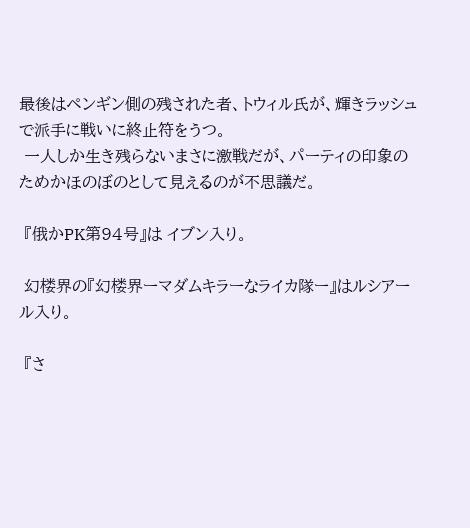最後はペンギン側の残された者、トウィル氏が、輝きラッシュで派手に戦いに終止符をうつ。
 一人しか生き残らないまさに激戦だが、パーティの印象のためかほのぼのとして見えるのが不思議だ。

 『俄かPK第94号』は イブン入り。

 幻楼界の『幻楼界ーマダムキラーなライカ隊ー』はルシアール入り。

 『さ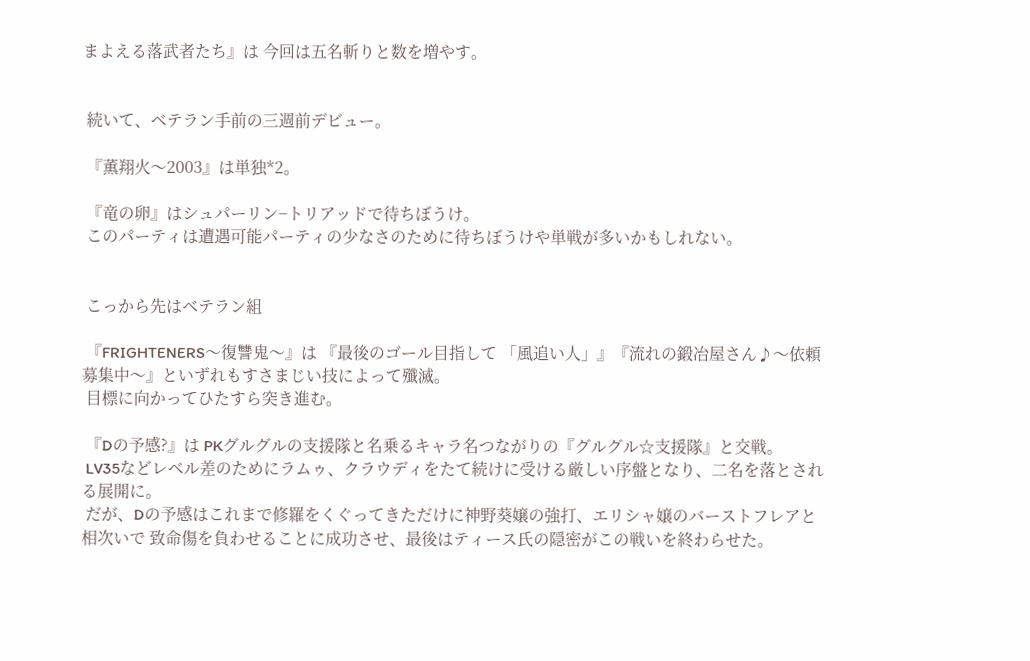まよえる落武者たち』は 今回は五名斬りと数を増やす。


 続いて、ベテラン手前の三週前デビュー。

 『薫翔火〜2003』は単独*2。

 『竜の卵』はシュパーリン−トリアッドで待ちぼうけ。
 このパーティは遭遇可能パーティの少なさのために待ちぼうけや単戦が多いかもしれない。


 こっから先はベテラン組

 『FRIGHTENERS〜復讐鬼〜』は 『最後のゴール目指して 「風追い人」』『流れの鍛冶屋さん♪〜依頼募集中〜』といずれもすさまじい技によって殲滅。
 目標に向かってひたすら突き進む。

 『Dの予感?』は PKグルグルの支援隊と名乗るキャラ名つながりの『グルグル☆支援隊』と交戦。
 LV35などレベル差のためにラムゥ、クラウディをたて続けに受ける厳しい序盤となり、二名を落とされる展開に。
 だが、Dの予感はこれまで修羅をくぐってきただけに神野葵嬢の強打、エリシャ嬢のバーストフレアと相次いで 致命傷を負わせることに成功させ、最後はティース氏の隠密がこの戦いを終わらせた。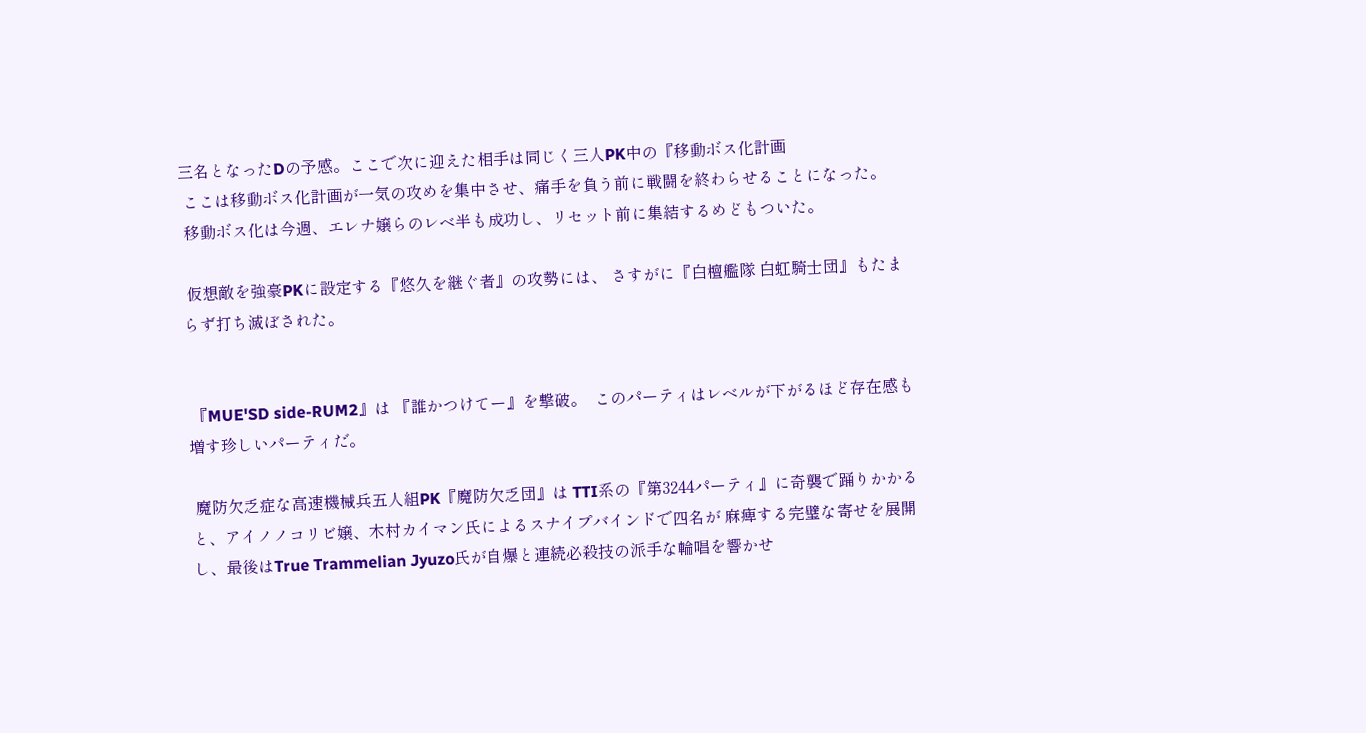三名となったDの予感。ここで次に迎えた相手は同じく三人PK中の『移動ボス化計画
 ここは移動ボス化計画が一気の攻めを集中させ、痛手を負う前に戦闘を終わらせることになった。
 移動ボス化は今週、エレナ嬢らのレベ半も成功し、リセット前に集結するめどもついた。

 仮想敵を強豪PKに設定する『悠久を継ぐ者』の攻勢には、 さすがに『白檀艦隊 白虹騎士団』もたまらず打ち滅ぼされた。


 『MUE'SD side-RUM2』は 『誰かつけてー』を撃破。  このパーティはレベルが下がるほど存在感も増す珍しいパーティだ。

 魔防欠乏症な高速機械兵五人組PK『魔防欠乏団』は TTI系の『第3244パーティ』に奇襲で踊りかかると、アイノノコリビ嬢、木村カイマン氏によるスナイプバインドで四名が 麻痺する完璧な寄せを展開し、最後はTrue Trammelian Jyuzo氏が自爆と連続必殺技の派手な輪唱を響かせ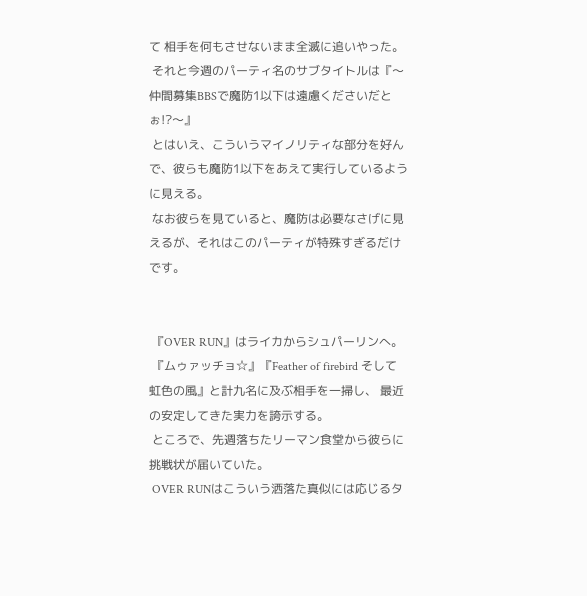て 相手を何もさせないまま全滅に追いやった。
 それと今週のパーティ名のサブタイトルは『〜仲間募集BBSで魔防1以下は遠慮くださいだとぉ!?〜』
 とはいえ、こういうマイノリティな部分を好んで、彼らも魔防1以下をあえて実行しているように見える。
 なお彼らを見ていると、魔防は必要なさげに見えるが、それはこのパーティが特殊すぎるだけです。


 『OVER RUN』はライカからシュパーリンへ。
 『ムゥァッチョ☆』『Feather of firebird そして虹色の風』と計九名に及ぶ相手を一掃し、 最近の安定してきた実力を誇示する。
 ところで、先週落ちたリーマン食堂から彼らに挑戦状が届いていた。
 OVER RUNはこういう洒落た真似には応じるタ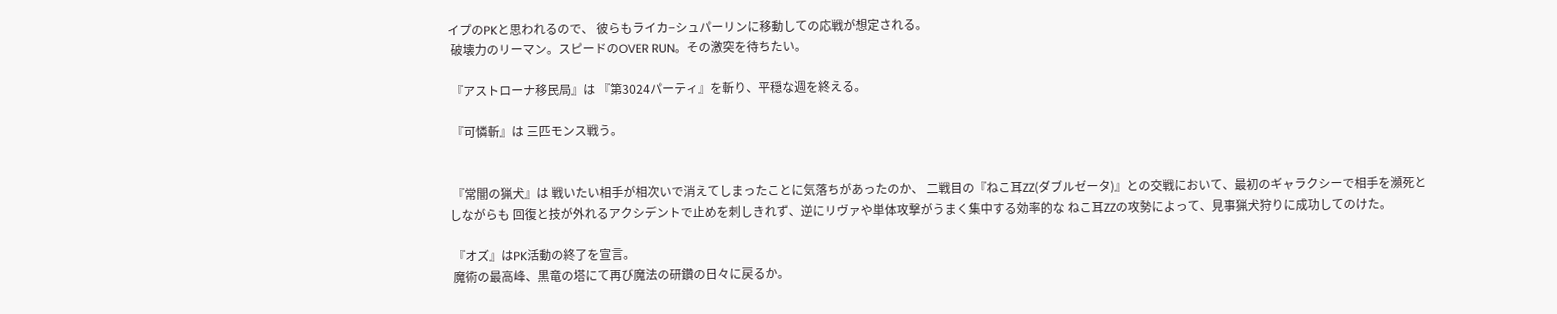イプのPKと思われるので、 彼らもライカ−シュパーリンに移動しての応戦が想定される。
 破壊力のリーマン。スピードのOVER RUN。その激突を待ちたい。

 『アストローナ移民局』は 『第3024パーティ』を斬り、平穏な週を終える。

 『可憐斬』は 三匹モンス戦う。


 『常闇の猟犬』は 戦いたい相手が相次いで消えてしまったことに気落ちがあったのか、 二戦目の『ねこ耳ZZ(ダブルゼータ)』との交戦において、最初のギャラクシーで相手を瀕死としながらも 回復と技が外れるアクシデントで止めを刺しきれず、逆にリヴァや単体攻撃がうまく集中する効率的な ねこ耳ZZの攻勢によって、見事猟犬狩りに成功してのけた。

 『オズ』はPK活動の終了を宣言。
 魔術の最高峰、黒竜の塔にて再び魔法の研鑽の日々に戻るか。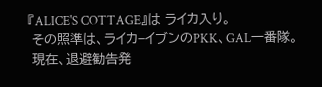『ALICE'S COTTAGE』は ライカ入り。
 その照準は、ライカ−イブンのPKK、GAL一番隊。
 現在、退避勧告発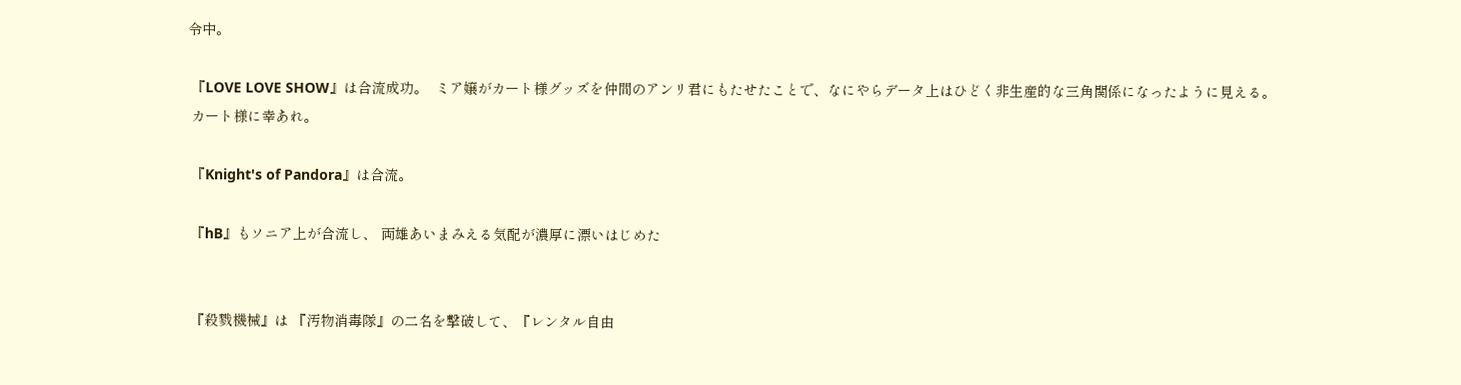令中。

 『LOVE LOVE SHOW』は合流成功。  ミア嬢がカート様グッズを仲間のアンリ君にもたせたことで、なにやらデータ上はひどく非生産的な三角関係になったように見える。
 カート様に幸あれ。

 『Knight's of Pandora』は合流。

 『hB』もソニア上が合流し、 両雄あいまみえる気配が濃厚に漂いはじめた


 『殺戮機械』は 『汚物消毒隊』の二名を撃破して、『レンタル自由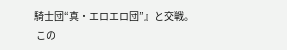騎士団“真・エロエロ団”』と交戦。
 この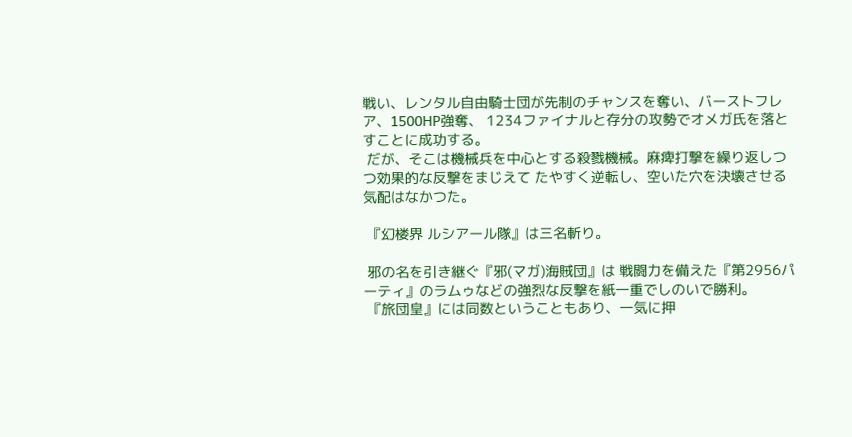戦い、レンタル自由騎士団が先制のチャンスを奪い、バーストフレア、1500HP強奪、 1234ファイナルと存分の攻勢でオメガ氏を落とすことに成功する。
 だが、そこは機械兵を中心とする殺戮機械。麻痺打撃を繰り返しつつ効果的な反撃をまじえて たやすく逆転し、空いた穴を決壊させる気配はなかつた。

 『幻楼界 ルシアール隊』は三名斬り。

 邪の名を引き継ぐ『邪(マガ)海賊団』は 戦闘力を備えた『第2956パーティ』のラムゥなどの強烈な反撃を紙一重でしのいで勝利。
 『旅団皇』には同数ということもあり、一気に押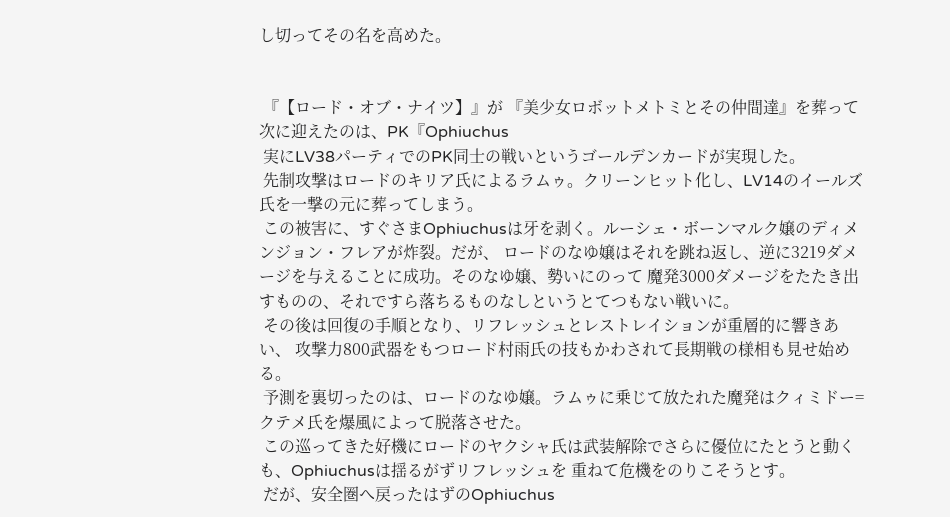し切ってその名を高めた。


 『【ロード・オブ・ナイツ】』が 『美少女ロボットメトミとその仲間達』を葬って次に迎えたのは、PK『Ophiuchus
 実にLV38パーティでのPK同士の戦いというゴールデンカードが実現した。
 先制攻撃はロードのキリア氏によるラムゥ。クリーンヒット化し、LV14のイールズ氏を一撃の元に葬ってしまう。
 この被害に、すぐさまOphiuchusは牙を剥く。ルーシェ・ボーンマルク嬢のディメンジョン・フレアが炸裂。だが、 ロードのなゆ嬢はそれを跳ね返し、逆に3219ダメージを与えることに成功。そのなゆ嬢、勢いにのって 魔発3000ダメージをたたき出すものの、それですら落ちるものなしというとてつもない戦いに。
 その後は回復の手順となり、リフレッシュとレストレイションが重層的に響きあい、 攻撃力800武器をもつロード村雨氏の技もかわされて長期戦の様相も見せ始める。
 予測を裏切ったのは、ロードのなゆ嬢。ラムゥに乗じて放たれた魔発はクィミドー=クテメ氏を爆風によって脱落させた。
 この巡ってきた好機にロードのヤクシャ氏は武装解除でさらに優位にたとうと動くも、Ophiuchusは揺るがずリフレッシュを 重ねて危機をのりこそうとす。
 だが、安全圏へ戻ったはずのOphiuchus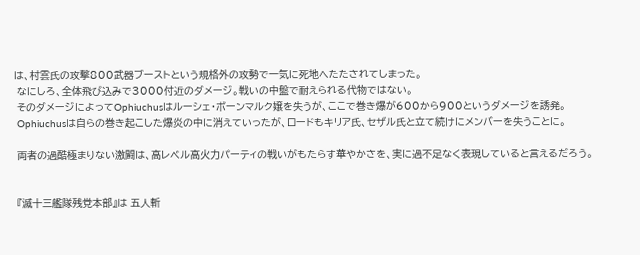は、村雲氏の攻撃800武器ブーストという規格外の攻勢で一気に死地へたたされてしまった。
 なにしろ、全体飛び込みで3000付近のダメージ。戦いの中盤で耐えられる代物ではない。
 そのダメージによってOphiuchusはルーシェ・ボーンマルク嬢を失うが、ここで巻き爆が600から900というダメージを誘発。
 Ophiuchusは自らの巻き起こした爆炎の中に消えていったが、ロードもキリア氏、セザル氏と立て続けにメンバーを失うことに。

 両者の過酷極まりない激闘は、高レベル高火力パーティの戦いがもたらす華やかさを、実に過不足なく表現していると言えるだろう。


 『滅十三艦隊残党本部』は 五人斬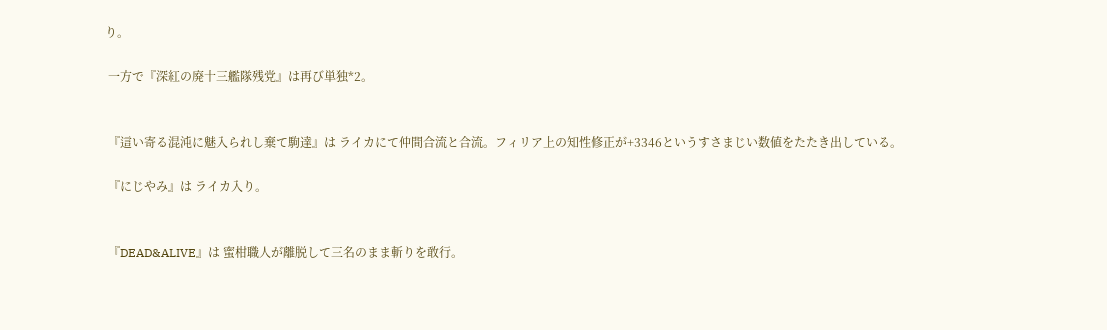り。

 一方で『深紅の廃十三艦隊残党』は再び単独*2。


 『這い寄る混沌に魅入られし棄て駒達』は ライカにて仲間合流と合流。フィリア上の知性修正が+3346というすさまじい数値をたたき出している。

 『にじやみ』は ライカ入り。


 『DEAD&ALIVE』は 蜜柑職人が離脱して三名のまま斬りを敢行。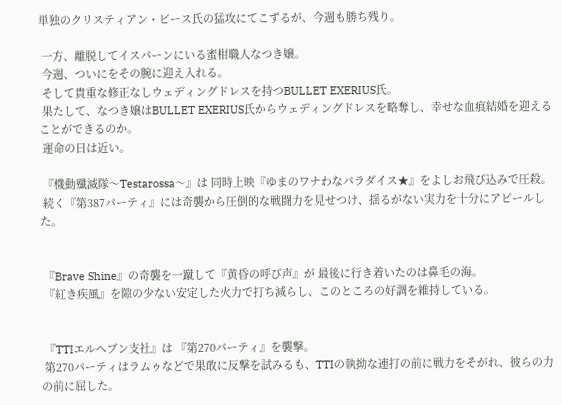単独のクリスティアン・ビース氏の猛攻にてこずるが、今週も勝ち残り。

 一方、離脱してイスパーンにいる蜜柑職人なつき嬢。
 今週、ついにをその腕に迎え入れる。
 そして貴重な修正なしウェディングドレスを持つBULLET EXERIUS氏。
 果たして、なつき嬢はBULLET EXERIUS氏からウェディングドレスを略奪し、幸せな血痕結婚を迎えることができるのか。
 運命の日は近い。

 『機動殲滅隊〜Testarossa〜』は 同時上映『ゆまのワナわなパラダイス★』をよしお飛び込みで圧殺。
 続く『第387パーティ』には奇襲から圧倒的な戦闘力を見せつけ、揺るがない実力を十分にアピールした。


 『Brave Shine』の奇襲を一蹴して『黄昏の呼び声』が 最後に行き着いたのは鼻毛の海。
 『紅き疾風』を隙の少ない安定した火力で打ち減らし、このところの好調を維持している。


 『TTIエルヘブン支社』は 『第270パーティ』を襲撃。
 第270パーティはラムゥなどで果敢に反撃を試みるも、TTIの執拗な連打の前に戦力をそがれ、彼らの力の前に屈した。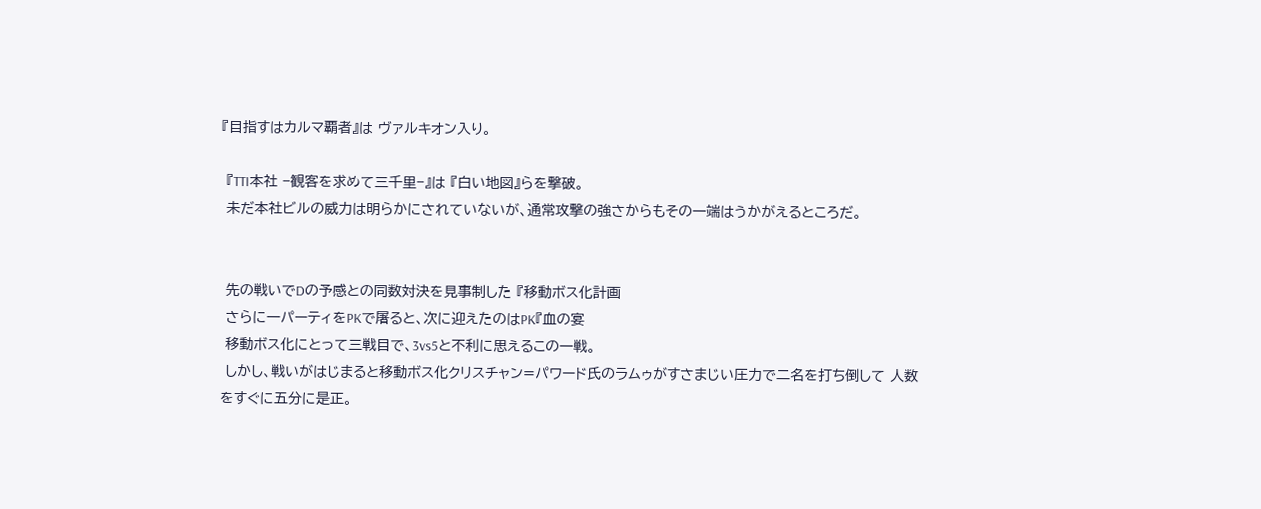『目指すはカルマ覇者』は ヴァルキオン入り。

 『TTI本社 −観客を求めて三千里−』は 『白い地図』らを撃破。
 未だ本社ビルの威力は明らかにされていないが、通常攻撃の強さからもその一端はうかがえるところだ。


 先の戦いでDの予感との同数対決を見事制した 『移動ボス化計画
 さらに一パーティをPKで屠ると、次に迎えたのはPK『血の宴
 移動ボス化にとって三戦目で、3vs5と不利に思えるこの一戦。
 しかし、戦いがはじまると移動ボス化クリスチャン=パワード氏のラムゥがすさまじい圧力で二名を打ち倒して 人数をすぐに五分に是正。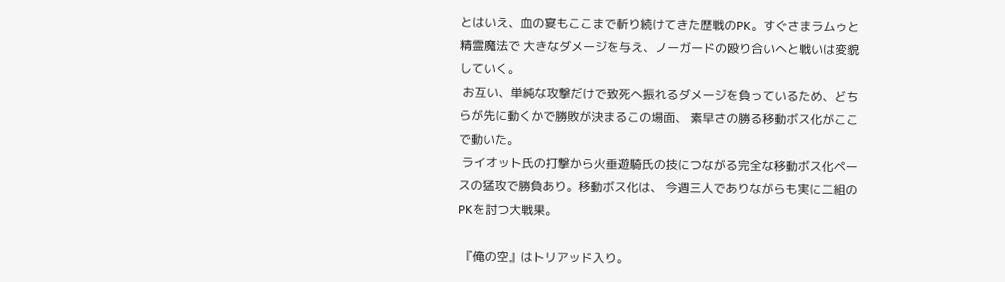とはいえ、血の宴もここまで斬り続けてきた歴戦のPK。すぐさまラムゥと精霊魔法で 大きなダメージを与え、ノーガードの殴り合いへと戦いは変貌していく。
 お互い、単純な攻撃だけで致死へ振れるダメージを負っているため、どちらが先に動くかで勝敗が決まるこの場面、 素早さの勝る移動ボス化がここで動いた。
 ライオット氏の打撃から火垂遊騎氏の技につながる完全な移動ボス化ペースの猛攻で勝負あり。移動ボス化は、 今週三人でありながらも実に二組のPKを討つ大戦果。

 『俺の空』はトリアッド入り。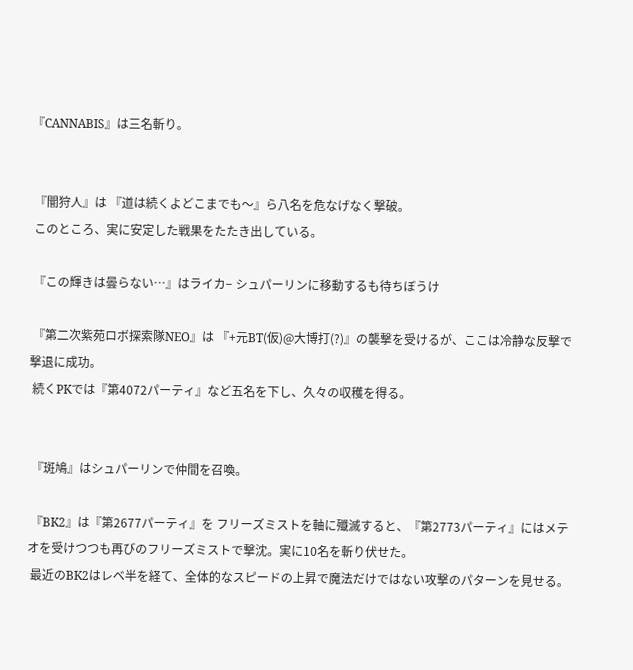『CANNABIS』は三名斬り。


 『闇狩人』は 『道は続くよどこまでも〜』ら八名を危なげなく撃破。
 このところ、実に安定した戦果をたたき出している。

 『この輝きは曇らない…』はライカ− シュパーリンに移動するも待ちぼうけ

 『第二次紫苑ロボ探索隊NEO』は 『+元BT(仮)@大博打(?)』の襲撃を受けるが、ここは冷静な反撃で撃退に成功。
 続くPKでは『第4072パーティ』など五名を下し、久々の収穫を得る。


 『斑鳩』はシュパーリンで仲間を召喚。

 『BK2』は『第2677パーティ』を フリーズミストを軸に殲滅すると、『第2773パーティ』にはメテオを受けつつも再びのフリーズミストで撃沈。実に10名を斬り伏せた。
 最近のBK2はレベ半を経て、全体的なスピードの上昇で魔法だけではない攻撃のパターンを見せる。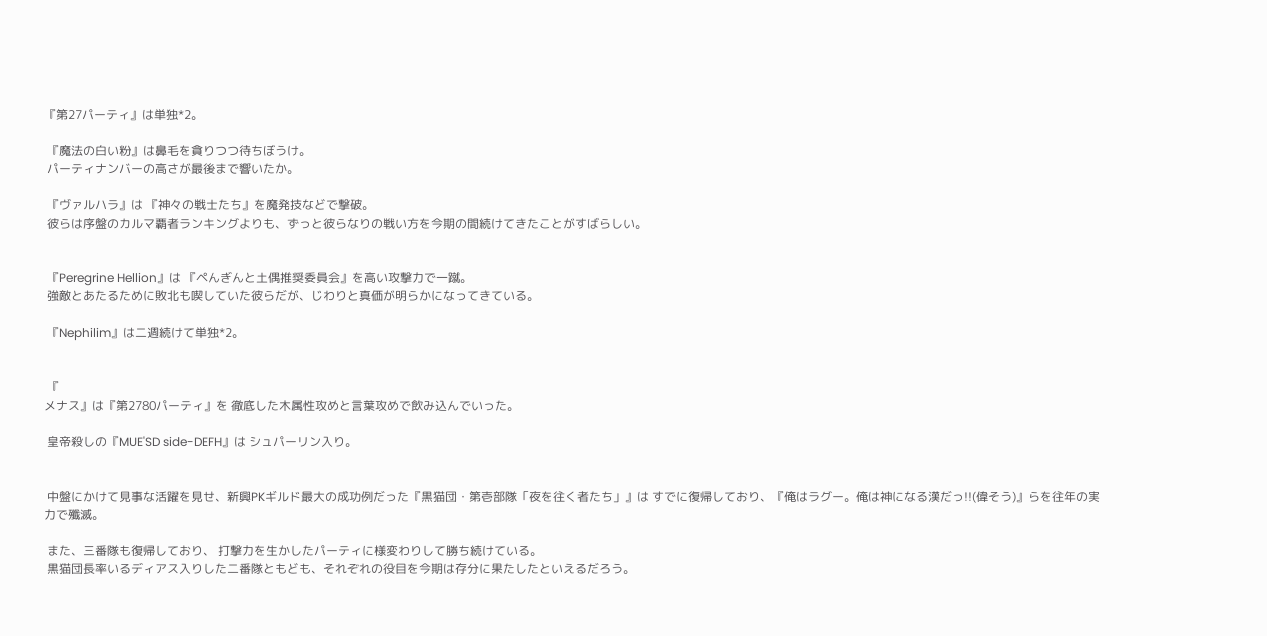『第27パーティ』は単独*2。

 『魔法の白い粉』は鼻毛を貪りつつ待ちぼうけ。
 パーティナンバーの高さが最後まで響いたか。

 『ヴァルハラ』は 『神々の戦士たち』を魔発技などで撃破。
 彼らは序盤のカルマ覇者ランキングよりも、ずっと彼らなりの戦い方を今期の間続けてきたことがすばらしい。


 『Peregrine Hellion』は 『ペんぎんと土偶推奨委員会』を高い攻撃力で一蹴。
 強敵とあたるために敗北も喫していた彼らだが、じわりと真価が明らかになってきている。

 『Nephilim』は二週続けて単独*2。


 『
メナス』は『第2780パーティ』を 徹底した木属性攻めと言葉攻めで飲み込んでいった。

 皇帝殺しの『MUE'SD side-DEFH』は シュパーリン入り。


 中盤にかけて見事な活躍を見せ、新興PKギルド最大の成功例だった『黒猫団・第壱部隊「夜を往く者たち」』は すでに復帰しており、『俺はラグー。俺は神になる漢だっ!!(偉そう)』らを往年の実力で殲滅。

 また、三番隊も復帰しており、 打撃力を生かしたパーティに様変わりして勝ち続けている。
 黒猫団長率いるディアス入りした二番隊ともども、それぞれの役目を今期は存分に果たしたといえるだろう。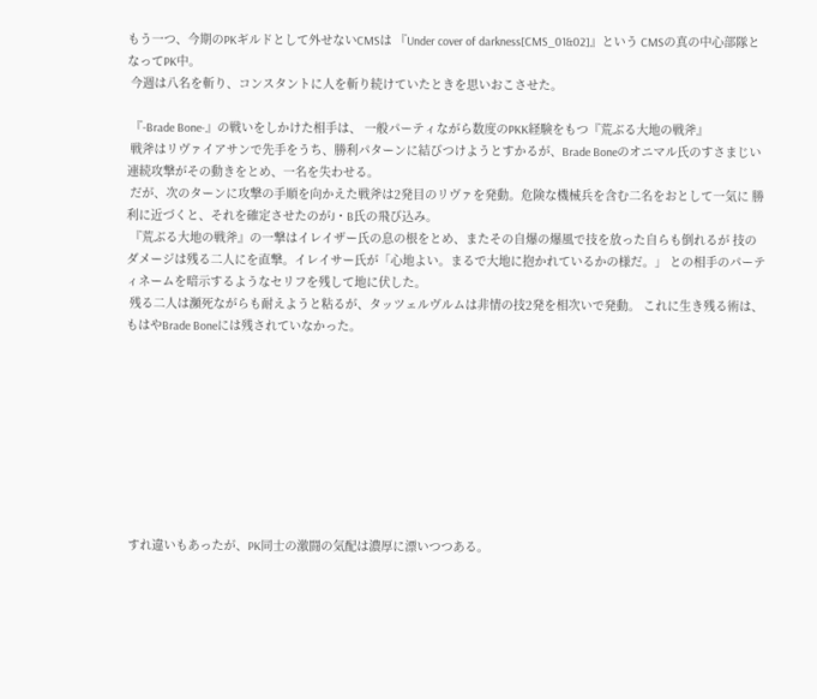もう一つ、今期のPKギルドとして外せないCMSは 『Under cover of darkness[CMS_01&02]』という CMSの真の中心部隊となってPK中。
 今週は八名を斬り、コンスタントに人を斬り続けていたときを思いおこさせた。

 『-Brade Bone-』の戦いをしかけた相手は、 一般パーティながら数度のPKK経験をもつ『荒ぶる大地の戦斧』
 戦斧はリヴァイアサンで先手をうち、勝利パターンに結びつけようとすかるが、Brade Boneのオニマル氏のすさまじい 連続攻撃がその動きをとめ、一名を失わせる。
 だが、次のターンに攻撃の手順を向かえた戦斧は2発目のリヴァを発動。危険な機械兵を含む二名をおとして一気に 勝利に近づくと、それを確定させたのがJ・B氏の飛び込み。
 『荒ぶる大地の戦斧』の一撃はイレイザー氏の息の根をとめ、またその自爆の爆風で技を放った自らも倒れるが 技のダメージは残る二人にを直撃。イレイサー氏が「心地よい。まるで大地に抱かれているかの様だ。」 との相手のパーティネームを暗示するようなセリフを残して地に伏した。
 残る二人は瀕死ながらも耐えようと粘るが、タッツェルヴルムは非情の技2発を相次いで発動。 これに生き残る術は、もはやBrade Boneには残されていなかった。









 すれ違いもあったが、PK同士の激闘の気配は濃厚に漂いつつある。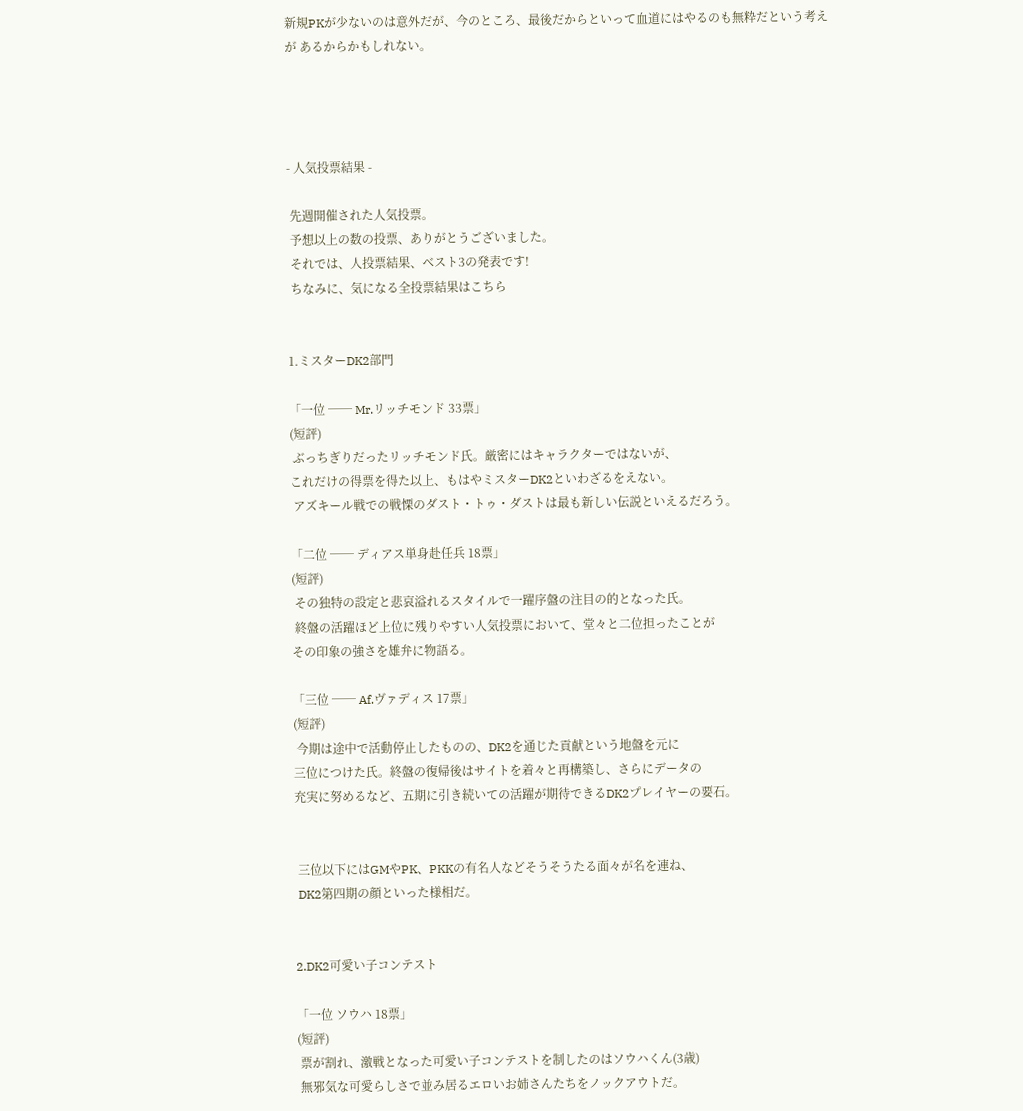新規PKが少ないのは意外だが、今のところ、最後だからといって血道にはやるのも無粋だという考えが あるからかもしれない。




- 人気投票結果 -

 先週開催された人気投票。
 予想以上の数の投票、ありがとうございました。
 それでは、人投票結果、ベスト3の発表です!
 ちなみに、気になる全投票結果はこちら


1.ミスターDK2部門

「一位 ── Mr.リッチモンド 33票」
(短評)
 ぶっちぎりだったリッチモンド氏。厳密にはキャラクターではないが、
これだけの得票を得た以上、もはやミスターDK2といわざるをえない。
 アズキール戦での戦慄のダスト・トゥ・ダストは最も新しい伝説といえるだろう。

「二位 ── ディアス単身赴任兵 18票」
(短評)
 その独特の設定と悲哀溢れるスタイルで一躍序盤の注目の的となった氏。
 終盤の活躍ほど上位に残りやすい人気投票において、堂々と二位担ったことが
その印象の強さを雄弁に物語る。

「三位 ── Af.ヴァディス 17票」
(短評)
 今期は途中で活動停止したものの、DK2を通じた貢献という地盤を元に
三位につけた氏。終盤の復帰後はサイトを着々と再構築し、さらにデータの
充実に努めるなど、五期に引き続いての活躍が期待できるDK2プレイヤーの要石。


 三位以下にはGMやPK、PKKの有名人などそうそうたる面々が名を連ね、
 DK2第四期の顔といった様相だ。


2.DK2可愛い子コンテスト

「一位 ソウハ 18票」
(短評)
 票が割れ、激戦となった可愛い子コンテストを制したのはソウハくん(3歳)
 無邪気な可愛らしさで並み居るエロいお姉さんたちをノックアウトだ。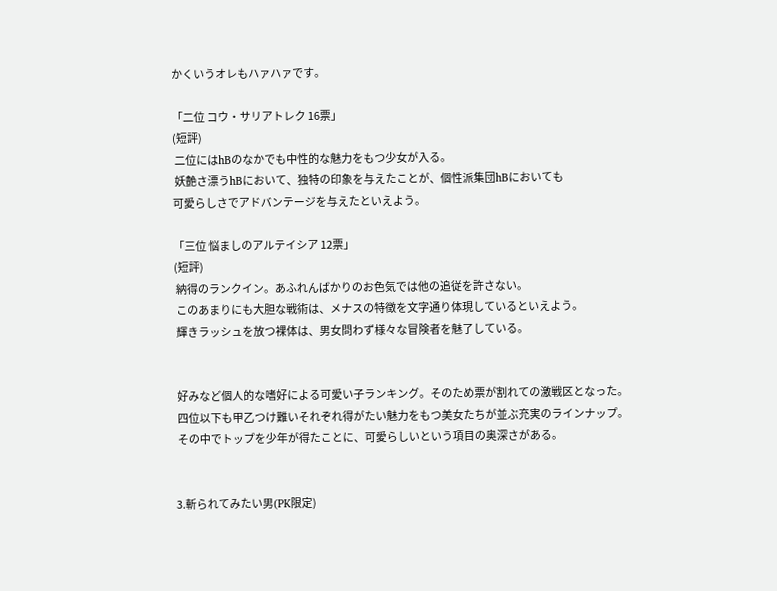かくいうオレもハァハァです。

「二位 コウ・サリアトレク 16票」
(短評)
 二位にはhBのなかでも中性的な魅力をもつ少女が入る。
 妖艶さ漂うhBにおいて、独特の印象を与えたことが、個性派集団hBにおいても
可愛らしさでアドバンテージを与えたといえよう。

「三位 悩ましのアルテイシア 12票」
(短評)
 納得のランクイン。あふれんばかりのお色気では他の追従を許さない。
 このあまりにも大胆な戦術は、メナスの特徴を文字通り体現しているといえよう。
 輝きラッシュを放つ裸体は、男女問わず様々な冒険者を魅了している。


 好みなど個人的な嗜好による可愛い子ランキング。そのため票が割れての激戦区となった。
 四位以下も甲乙つけ難いそれぞれ得がたい魅力をもつ美女たちが並ぶ充実のラインナップ。
 その中でトップを少年が得たことに、可愛らしいという項目の奥深さがある。


3.斬られてみたい男(PK限定)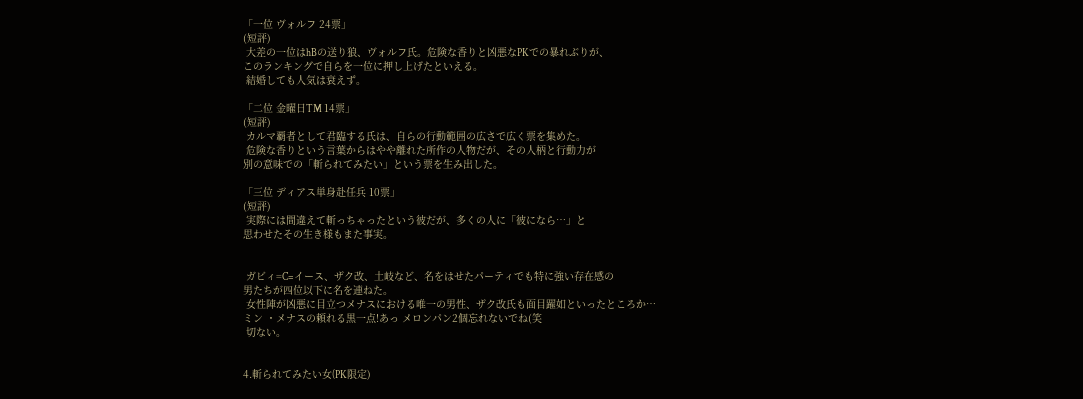「一位 ヴォルフ 24票」
(短評)
 大差の一位はhBの送り狼、ヴォルフ氏。危険な香りと凶悪なPKでの暴れぶりが、
このランキングで自らを一位に押し上げたといえる。
 結婚しても人気は衰えず。

「二位 金曜日TM 14票」
(短評)
 カルマ覇者として君臨する氏は、自らの行動範囲の広さで広く票を集めた。
 危険な香りという言葉からはやや離れた所作の人物だが、その人柄と行動力が
別の意味での「斬られてみたい」という票を生み出した。

「三位 ディアス単身赴任兵 10票」
(短評)
 実際には間違えて斬っちゃったという彼だが、多くの人に「彼になら…」と
思わせたその生き様もまた事実。


 ガビィ=C=イース、ザク改、土岐など、名をはせたパーティでも特に強い存在感の
男たちが四位以下に名を連ねた。
 女性陣が凶悪に目立つメナスにおける唯一の男性、ザク改氏も面目躍如といったところか…
ミン ・メナスの頼れる黒一点!あっ メロンパン2個忘れないでね(笑
 切ない。


4.斬られてみたい女(PK限定)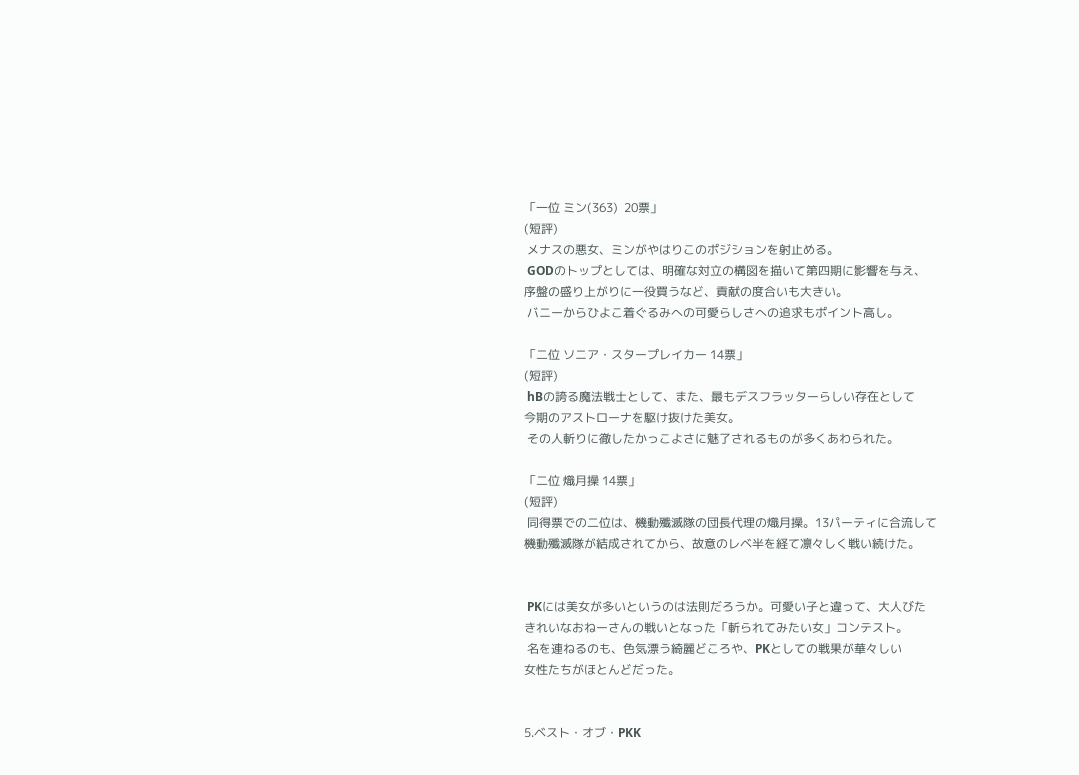「一位 ミン(363)  20票」
(短評)
 メナスの悪女、ミンがやはりこのポジションを射止める。
 GODのトップとしては、明確な対立の構図を描いて第四期に影響を与え、
序盤の盛り上がりに一役買うなど、貢献の度合いも大きい。
 バニーからひよこ着ぐるみへの可愛らしさへの追求もポイント高し。

「二位 ソニア・スタープレイカー 14票」
(短評)
 hBの誇る魔法戦士として、また、最もデスフラッターらしい存在として
今期のアストローナを駆け抜けた美女。
 その人斬りに徹したかっこよさに魅了されるものが多くあわられた。

「二位 熾月操 14票」
(短評)
 同得票での二位は、機動殲滅隊の団長代理の熾月操。13パーティに合流して
機動殲滅隊が結成されてから、故意のレベ半を経て凛々しく戦い続けた。


 PKには美女が多いというのは法則だろうか。可愛い子と違って、大人びた
きれいなおねーさんの戦いとなった「斬られてみたい女」コンテスト。
 名を連ねるのも、色気漂う綺麗どころや、PKとしての戦果が華々しい
女性たちがほとんどだった。


5.ベスト・オブ・PKK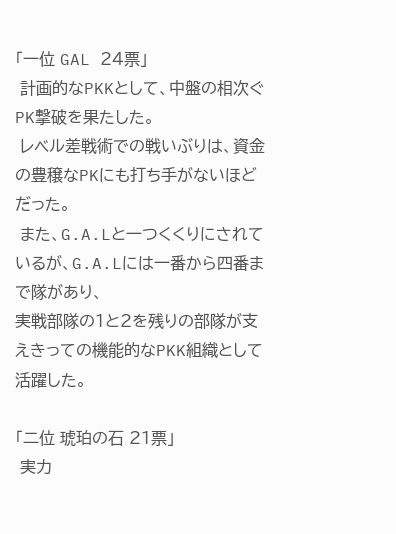「一位 GAL 24票」
 計画的なPKKとして、中盤の相次ぐPK撃破を果たした。
 レベル差戦術での戦いぶりは、資金の豊穣なPKにも打ち手がないほどだった。
 また、G.A.Lと一つくくりにされているが、G.A.Lには一番から四番まで隊があり、
実戦部隊の1と2を残りの部隊が支えきっての機能的なPKK組織として活躍した。

「二位 琥珀の石 21票」
 実力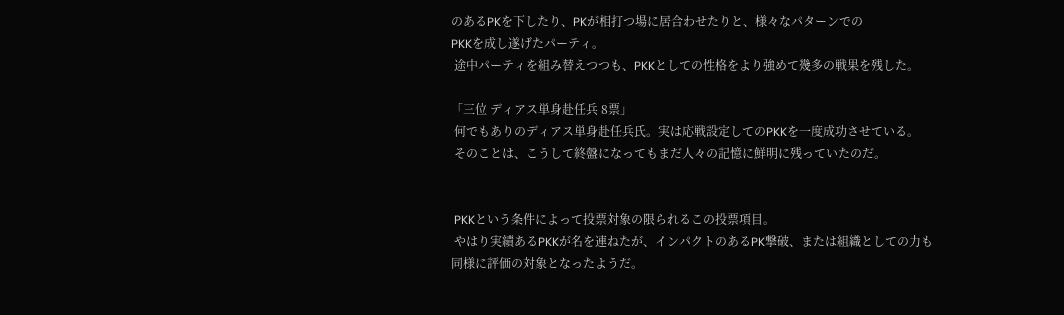のあるPKを下したり、PKが相打つ場に居合わせたりと、様々なパターンでの
PKKを成し遂げたパーティ。
 途中パーティを組み替えつつも、PKKとしての性格をより強めて幾多の戦果を残した。

「三位 ディアス単身赴任兵 8票」
 何でもありのディアス単身赴任兵氏。実は応戦設定してのPKKを一度成功させている。
 そのことは、こうして終盤になってもまだ人々の記憶に鮮明に残っていたのだ。


 PKKという条件によって投票対象の限られるこの投票項目。
 やはり実績あるPKKが名を連ねたが、インパクトのあるPK撃破、または組織としての力も
同様に評価の対象となったようだ。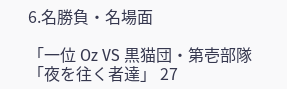6.名勝負・名場面

「一位 Oz VS 黒猫団・第壱部隊「夜を往く者達」 27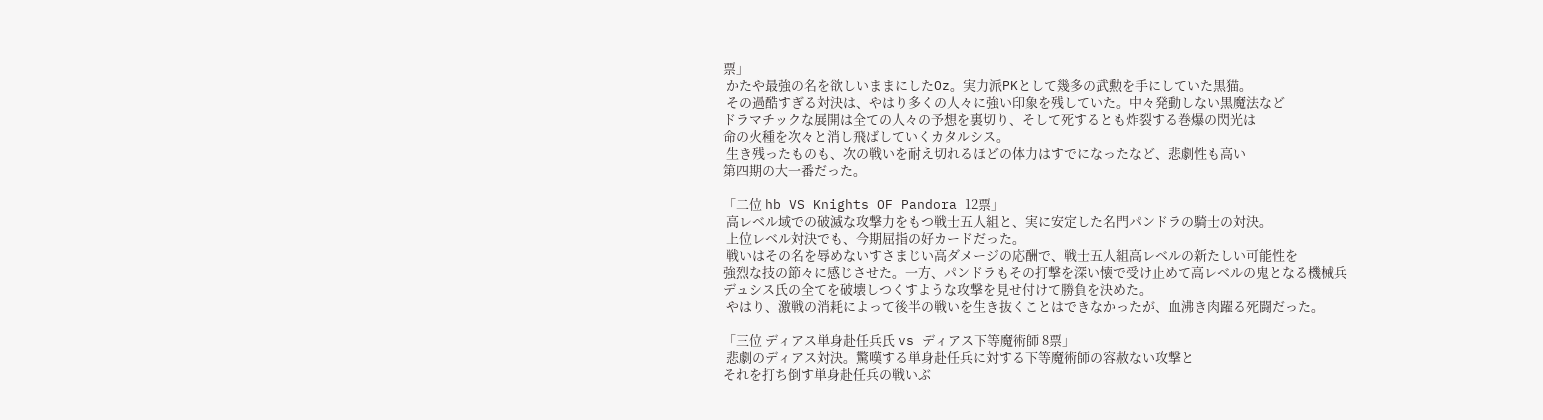票」
 かたや最強の名を欲しいままにしたOz。実力派PKとして幾多の武勲を手にしていた黒猫。
 その過酷すぎる対決は、やはり多くの人々に強い印象を残していた。中々発動しない黒魔法など
ドラマチックな展開は全ての人々の予想を裏切り、そして死するとも炸裂する巻爆の閃光は
命の火種を次々と消し飛ばしていくカタルシス。
 生き残ったものも、次の戦いを耐え切れるほどの体力はすでになったなど、悲劇性も高い
第四期の大一番だった。

「二位 hb VS Knights OF Pandora 12票」
 高レベル域での破滅な攻撃力をもつ戦士五人組と、実に安定した名門パンドラの騎士の対決。
 上位レベル対決でも、今期屈指の好カードだった。
 戦いはその名を辱めないすさまじい高ダメージの応酬で、戦士五人組高レベルの新たしい可能性を
強烈な技の節々に感じさせた。一方、パンドラもその打撃を深い懐で受け止めて高レベルの鬼となる機械兵
デュシス氏の全てを破壊しつくすような攻撃を見せ付けて勝負を決めた。
 やはり、激戦の消耗によって後半の戦いを生き抜くことはできなかったが、血沸き肉躍る死闘だった。

「三位 ディアス単身赴任兵氏 vs ディアス下等魔術師 8票」
 悲劇のディアス対決。驚嘆する単身赴任兵に対する下等魔術師の容赦ない攻撃と
それを打ち倒す単身赴任兵の戦いぶ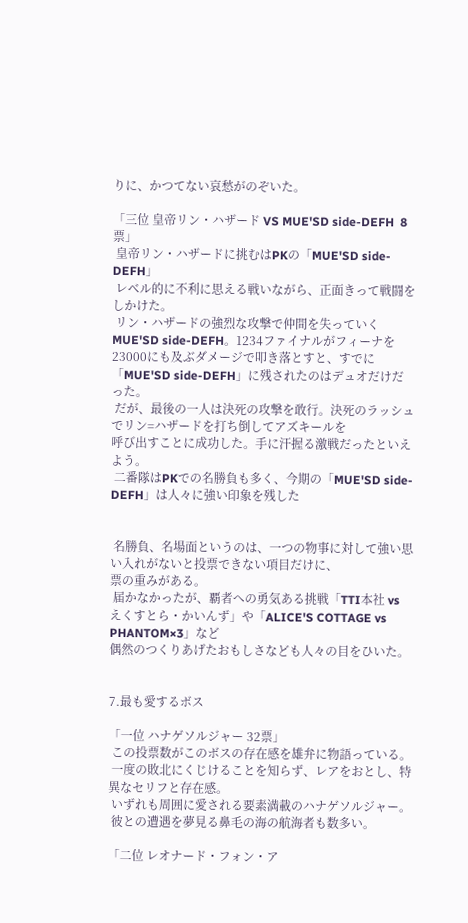りに、かつてない哀愁がのぞいた。

「三位 皇帝リン・ハザード VS MUE'SD side-DEFH  8票」
 皇帝リン・ハザードに挑むはPKの「MUE'SD side-DEFH」
 レベル的に不利に思える戦いながら、正面きって戦闘をしかけた。
 リン・ハザードの強烈な攻撃で仲間を失っていくMUE'SD side-DEFH。1234ファイナルがフィーナを
23000にも及ぶダメージで叩き落とすと、すでに「MUE'SD side-DEFH」に残されたのはデュオだけだった。
 だが、最後の一人は決死の攻撃を敢行。決死のラッシュでリン=ハザードを打ち倒してアズキールを
呼び出すことに成功した。手に汗握る激戦だったといえよう。
 二番隊はPKでの名勝負も多く、今期の「MUE'SD side-DEFH」は人々に強い印象を残した


 名勝負、名場面というのは、一つの物事に対して強い思い入れがないと投票できない項目だけに、
票の重みがある。
 届かなかったが、覇者への勇気ある挑戦「TTI本社 vs えくすとら・かいんず」や「ALICE'S COTTAGE vs PHANTOM×3」など
偶然のつくりあげたおもしさなども人々の目をひいた。


7.最も愛するボス

「一位 ハナゲソルジャー 32票」
 この投票数がこのボスの存在感を雄弁に物語っている。
 一度の敗北にくじけることを知らず、レアをおとし、特異なセリフと存在感。
 いずれも周囲に愛される要素満載のハナゲソルジャー。
 彼との遭遇を夢見る鼻毛の海の航海者も数多い。

「二位 レオナード・フォン・ア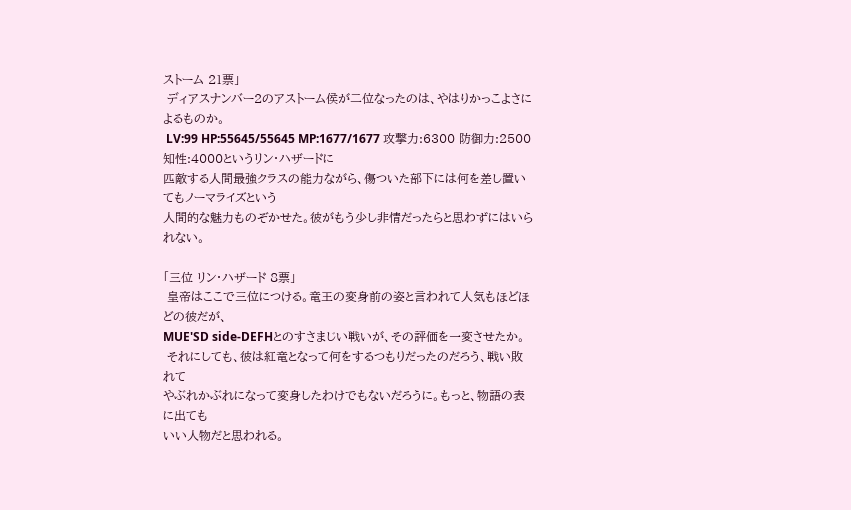ストーム 21票」
 ディアスナンバー2のアストーム侯が二位なったのは、やはりかっこよさによるものか。
 LV:99 HP:55645/55645 MP:1677/1677 攻撃力:6300 防御力:2500 知性:4000というリン・ハザードに
匹敵する人間最強クラスの能力ながら、傷ついた部下には何を差し置いてもノーマライズという
人間的な魅力ものぞかせた。彼がもう少し非情だったらと思わずにはいられない。

「三位 リン・ハザード 8票」
 皇帝はここで三位につける。竜王の変身前の姿と言われて人気もほどほどの彼だが、
MUE'SD side-DEFHとのすさまじい戦いが、その評価を一変させたか。
 それにしても、彼は紅竜となって何をするつもりだったのだろう、戦い敗れて
やぶれかぶれになって変身したわけでもないだろうに。もっと、物語の表に出ても
いい人物だと思われる。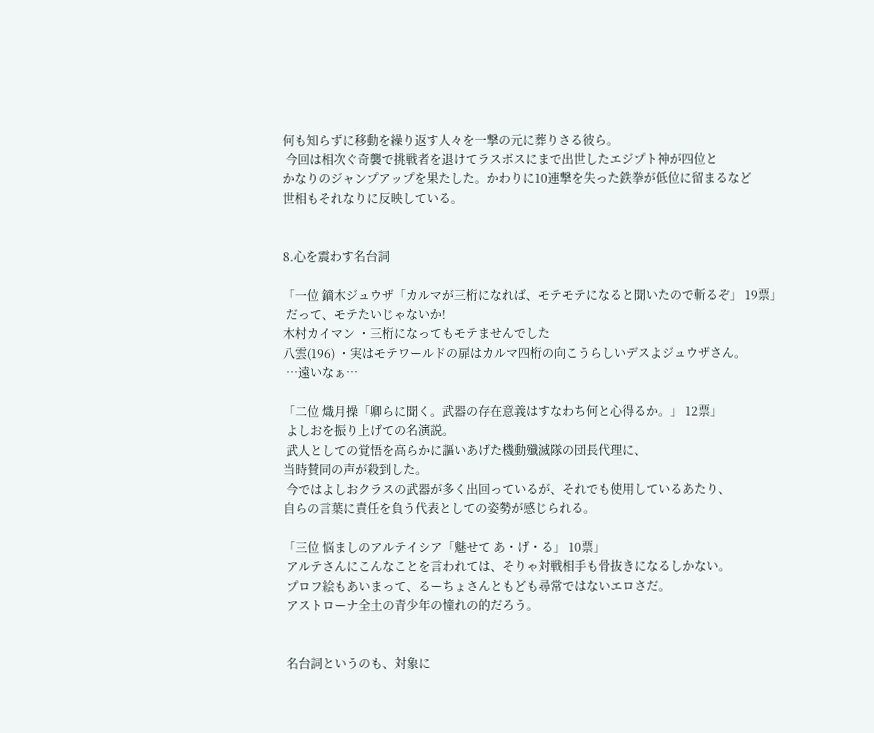何も知らずに移動を繰り返す人々を一撃の元に葬りさる彼ら。
 今回は相次ぐ奇襲で挑戦者を退けてラスボスにまで出世したエジプト神が四位と
かなりのジャンプアップを果たした。かわりに10連撃を失った鉄拳が低位に留まるなど
世相もそれなりに反映している。


8.心を震わす名台詞

「一位 鏑木ジュウザ「カルマが三桁になれば、モテモテになると聞いたので斬るぞ」 19票」
 だって、モテたいじゃないか!
木村カイマン ・三桁になってもモテませんでした
八雲(196) ・実はモテワールドの扉はカルマ四桁の向こうらしいデスよジュウザさん。
 …遠いなぁ…

「二位 熾月操「卿らに聞く。武器の存在意義はすなわち何と心得るか。」 12票」
 よしおを振り上げての名演説。
 武人としての覚悟を高らかに謳いあげた機動殲滅隊の団長代理に、
当時賛同の声が殺到した。
 今ではよしおクラスの武器が多く出回っているが、それでも使用しているあたり、
自らの言葉に責任を負う代表としての姿勢が感じられる。

「三位 悩ましのアルテイシア「魅せて あ・げ・る」 10票」
 アルテさんにこんなことを言われては、そりゃ対戦相手も骨抜きになるしかない。
 プロフ絵もあいまって、るーちょさんともども尋常ではないエロさだ。
 アストローナ全土の青少年の憧れの的だろう。


 名台詞というのも、対象に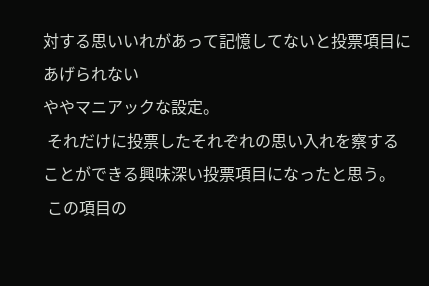対する思いいれがあって記憶してないと投票項目にあげられない
ややマニアックな設定。
 それだけに投票したそれぞれの思い入れを察することができる興味深い投票項目になったと思う。
 この項目の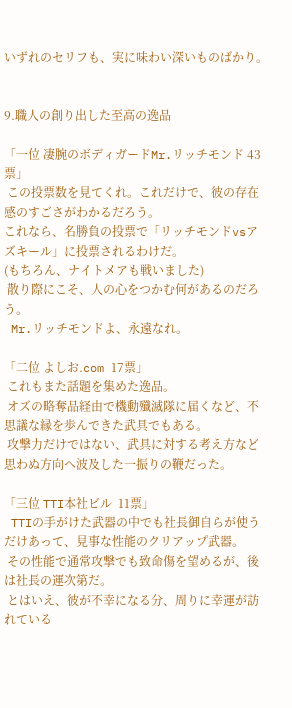いずれのセリフも、実に味わい深いものばかり。


9.職人の創り出した至高の逸品

「一位 凄腕のボディガードMr.リッチモンド 43票」
 この投票数を見てくれ。これだけで、彼の存在感のすごさがわかるだろう。
これなら、名勝負の投票で「リッチモンドvsアズキール」に投票されるわけだ。
(もちろん、ナイトメアも戦いました)
 散り際にこそ、人の心をつかむ何があるのだろう。
 Mr.リッチモンドよ、永遠なれ。

「二位 よしお.com 17票」
 これもまた話題を集めた逸品。
 オズの略奪品経由で機動殲滅隊に届くなど、不思議な縁を歩んできた武具でもある。
 攻撃力だけではない、武具に対する考え方など思わぬ方向へ波及した一振りの鞭だった。

「三位 TTI本社ビル  11票」
 TTIの手がけた武器の中でも社長御自らが使うだけあって、見事な性能のクリアップ武器。
 その性能で通常攻撃でも致命傷を望めるが、後は社長の運次第だ。
 とはいえ、彼が不幸になる分、周りに幸運が訪れている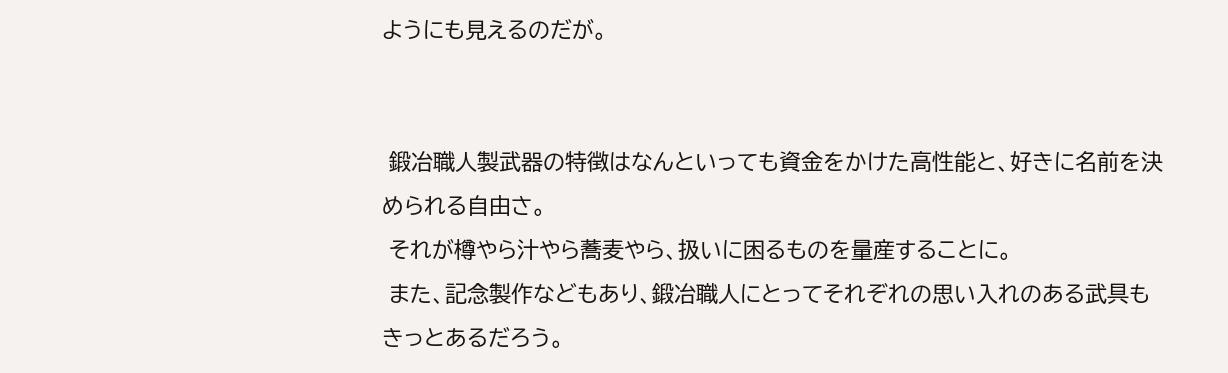ようにも見えるのだが。


 鍛冶職人製武器の特徴はなんといっても資金をかけた高性能と、好きに名前を決められる自由さ。
 それが樽やら汁やら蕎麦やら、扱いに困るものを量産することに。
 また、記念製作などもあり、鍛冶職人にとってそれぞれの思い入れのある武具もきっとあるだろう。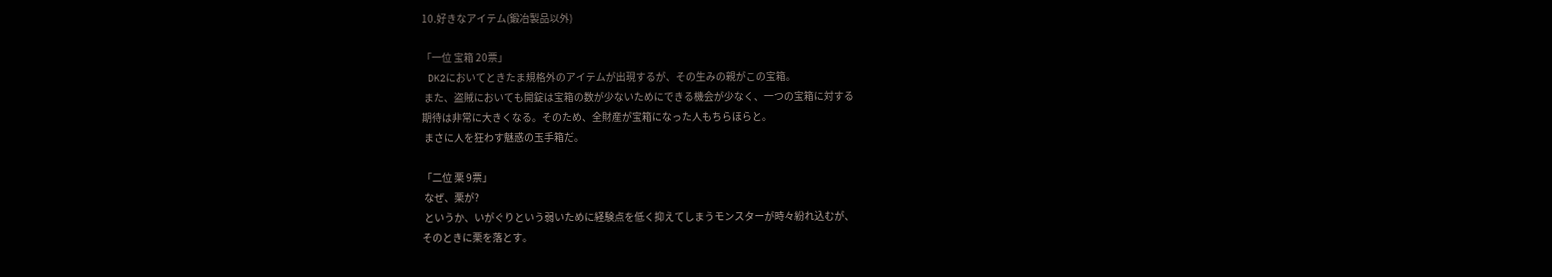10.好きなアイテム(鍛冶製品以外)

「一位 宝箱 20票」
 DK2においてときたま規格外のアイテムが出現するが、その生みの親がこの宝箱。
 また、盗賊においても開錠は宝箱の数が少ないためにできる機会が少なく、一つの宝箱に対する
期待は非常に大きくなる。そのため、全財産が宝箱になった人もちらほらと。
 まさに人を狂わす魅惑の玉手箱だ。

「二位 栗 9票」
 なぜ、栗が?
 というか、いがぐりという弱いために経験点を低く抑えてしまうモンスターが時々紛れ込むが、
そのときに栗を落とす。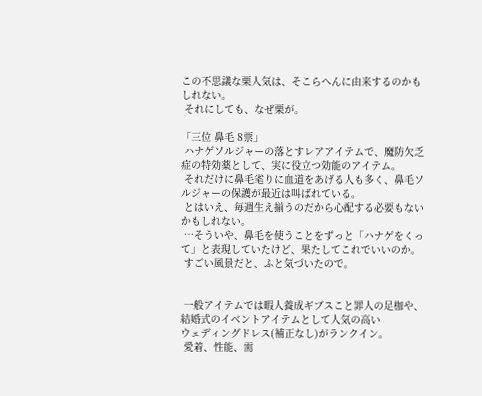この不思議な栗人気は、そこらへんに由来するのかもしれない。
 それにしても、なぜ栗が。

「三位 鼻毛 8票」
 ハナゲソルジャーの落とすレアアイテムで、魔防欠乏症の特効薬として、実に役立つ効能のアイテム。
 それだけに鼻毛毟りに血道をあげる人も多く、鼻毛ソルジャーの保護が最近は叫ばれている。
 とはいえ、毎週生え揃うのだから心配する必要もないかもしれない。
 …そういや、鼻毛を使うことをずっと「ハナゲをくって」と表現していたけど、果たしてこれでいいのか。
 すごい風景だと、ふと気づいたので。


 一般アイテムでは暇人養成ギブスこと罪人の足枷や、結婚式のイベントアイテムとして人気の高い
ウェディングドレス(補正なし)がランクイン。
 愛着、性能、需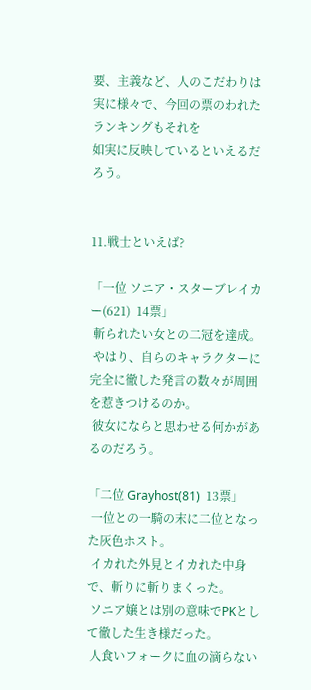要、主義など、人のこだわりは実に様々で、今回の票のわれたランキングもそれを
如実に反映しているといえるだろう。


11.戦士といえば?

「一位 ソニア・スターブレイカー(621)  14票」
 斬られたい女との二冠を達成。
 やはり、自らのキャラクターに完全に徹した発言の数々が周囲を惹きつけるのか。
 彼女にならと思わせる何かがあるのだろう。

「二位 Grayhost(81)  13票」
 一位との一騎の末に二位となった灰色ホスト。
 イカれた外見とイカれた中身で、斬りに斬りまくった。
 ソニア嬢とは別の意味でPKとして徹した生き様だった。
 人食いフォークに血の滴らない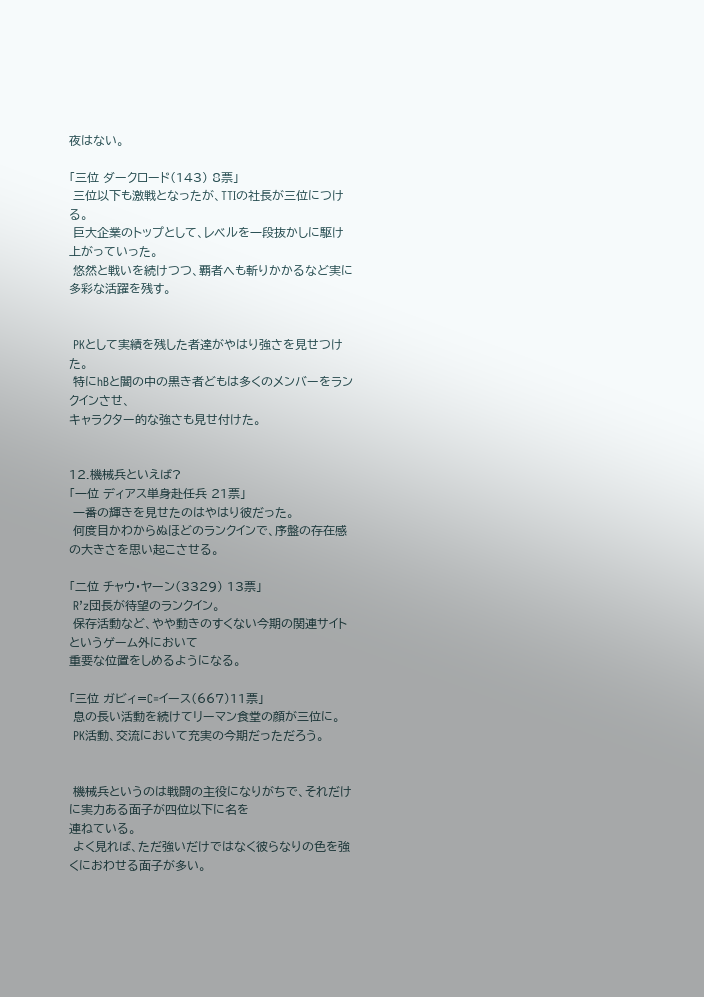夜はない。

「三位 ダークロード(143) 8票」
 三位以下も激戦となったが、TTIの社長が三位につける。
 巨大企業のトップとして、レベルを一段抜かしに駆け上がっていった。
 悠然と戦いを続けつつ、覇者へも斬りかかるなど実に多彩な活躍を残す。


 PKとして実績を残した者達がやはり強さを見せつけた。
 特にhBと闇の中の黒き者どもは多くのメンバーをランクインさせ、
キャラクター的な強さも見せ付けた。


12.機械兵といえば?
「一位 ディアス単身赴任兵 21票」
 一番の輝きを見せたのはやはり彼だった。
 何度目かわからぬほどのランクインで、序盤の存在感の大きさを思い起こさせる。

「二位 チャウ・ヤーン(3329) 13票」
 R’z団長が待望のランクイン。
 保存活動など、やや動きのすくない今期の関連サイトというゲーム外において
重要な位置をしめるようになる。

「三位 ガビィ=C=イース(667)11票」
 息の長い活動を続けてリーマン食堂の顔が三位に。
 PK活動、交流において充実の今期だっただろう。


 機械兵というのは戦闘の主役になりがちで、それだけに実力ある面子が四位以下に名を
連ねている。
 よく見れば、ただ強いだけではなく彼らなりの色を強くにおわせる面子が多い。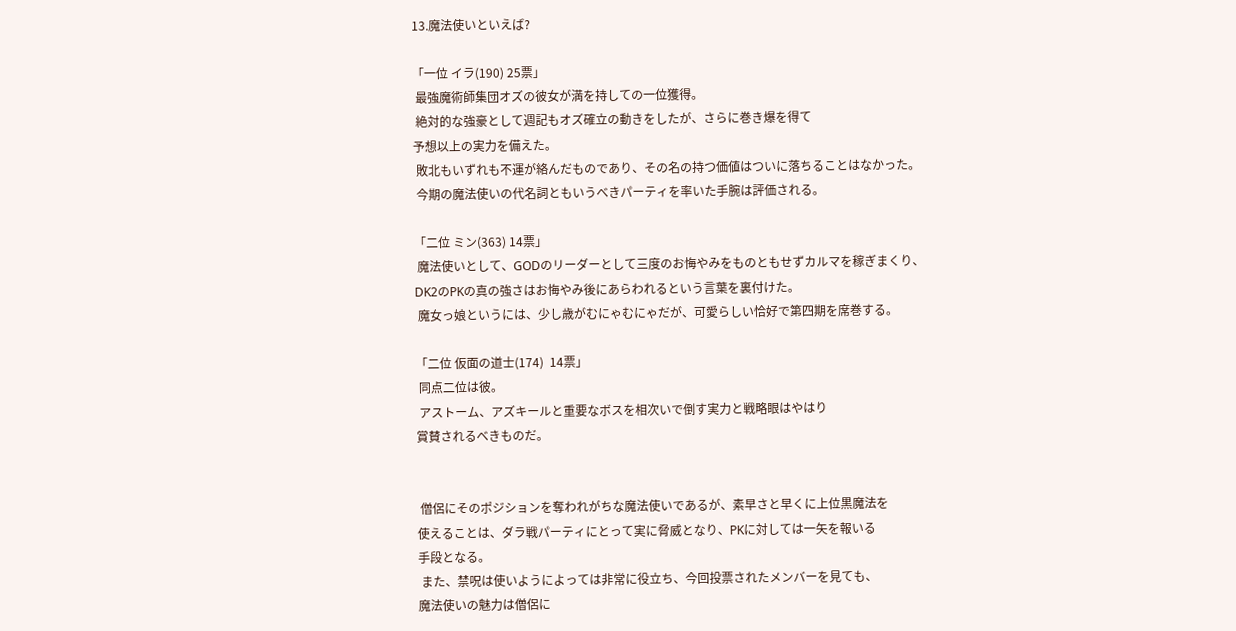13.魔法使いといえば?

「一位 イラ(190) 25票」
 最強魔術師集団オズの彼女が満を持しての一位獲得。
 絶対的な強豪として週記もオズ確立の動きをしたが、さらに巻き爆を得て
予想以上の実力を備えた。
 敗北もいずれも不運が絡んだものであり、その名の持つ価値はついに落ちることはなかった。
 今期の魔法使いの代名詞ともいうべきパーティを率いた手腕は評価される。

「二位 ミン(363) 14票」
 魔法使いとして、GODのリーダーとして三度のお悔やみをものともせずカルマを稼ぎまくり、
DK2のPKの真の強さはお悔やみ後にあらわれるという言葉を裏付けた。
 魔女っ娘というには、少し歳がむにゃむにゃだが、可愛らしい恰好で第四期を席巻する。

「二位 仮面の道士(174)  14票」
 同点二位は彼。
 アストーム、アズキールと重要なボスを相次いで倒す実力と戦略眼はやはり
賞賛されるべきものだ。


 僧侶にそのポジションを奪われがちな魔法使いであるが、素早さと早くに上位黒魔法を
使えることは、ダラ戦パーティにとって実に脅威となり、PKに対しては一矢を報いる
手段となる。
 また、禁呪は使いようによっては非常に役立ち、今回投票されたメンバーを見ても、
魔法使いの魅力は僧侶に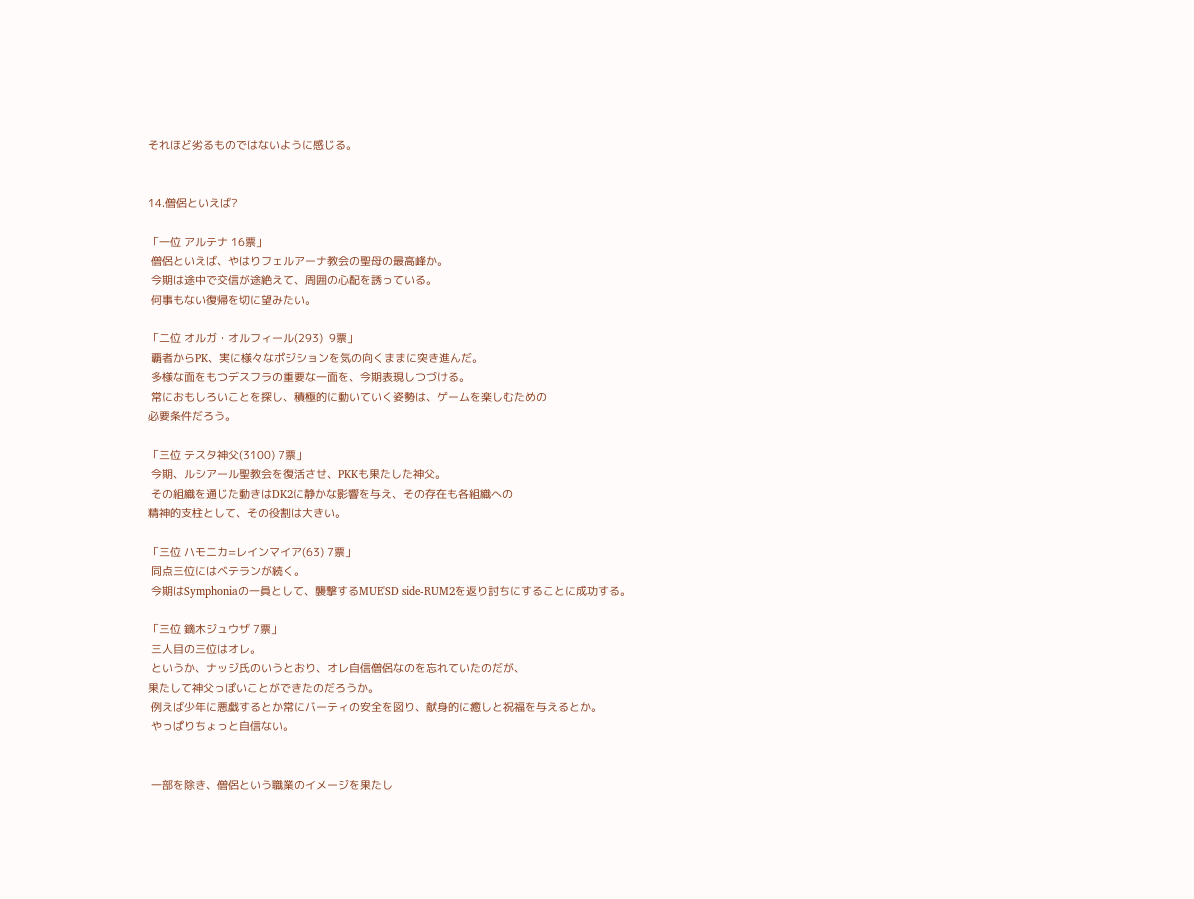それほど劣るものではないように感じる。


14.僧侶といえば?

「一位 アルテナ 16票」
 僧侶といえば、やはりフェルアーナ教会の聖母の最高峰か。
 今期は途中で交信が途絶えて、周囲の心配を誘っている。
 何事もない復帰を切に望みたい。

「二位 オルガ・オルフィール(293)  9票」
 覇者からPK、実に様々なポジションを気の向くままに突き進んだ。
 多様な面をもつデスフラの重要な一面を、今期表現しつづける。
 常におもしろいことを探し、積極的に動いていく姿勢は、ゲームを楽しむための
必要条件だろう。

「三位 テスタ神父(3100) 7票」
 今期、ルシアール聖教会を復活させ、PKKも果たした神父。
 その組織を通じた動きはDK2に静かな影響を与え、その存在も各組織への
精神的支柱として、その役割は大きい。

「三位 ハモニカ=レインマイア(63) 7票」
 同点三位にはベテランが続く。
 今期はSymphoniaの一員として、襲撃するMUE'SD side-RUM2を返り討ちにすることに成功する。

「三位 鏑木ジュウザ 7票」
 三人目の三位はオレ。
 というか、ナッジ氏のいうとおり、オレ自信僧侶なのを忘れていたのだが、
果たして神父っぽいことができたのだろうか。
 例えば少年に悪戯するとか常にバーティの安全を図り、献身的に癒しと祝福を与えるとか。
 やっぱりちょっと自信ない。


 一部を除き、僧侶という職業のイメージを果たし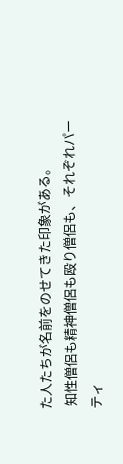た人たちが名前をのせてきた印象がある。
 知性僧侶も精神僧侶も殴り僧侶も、それぞれパーティ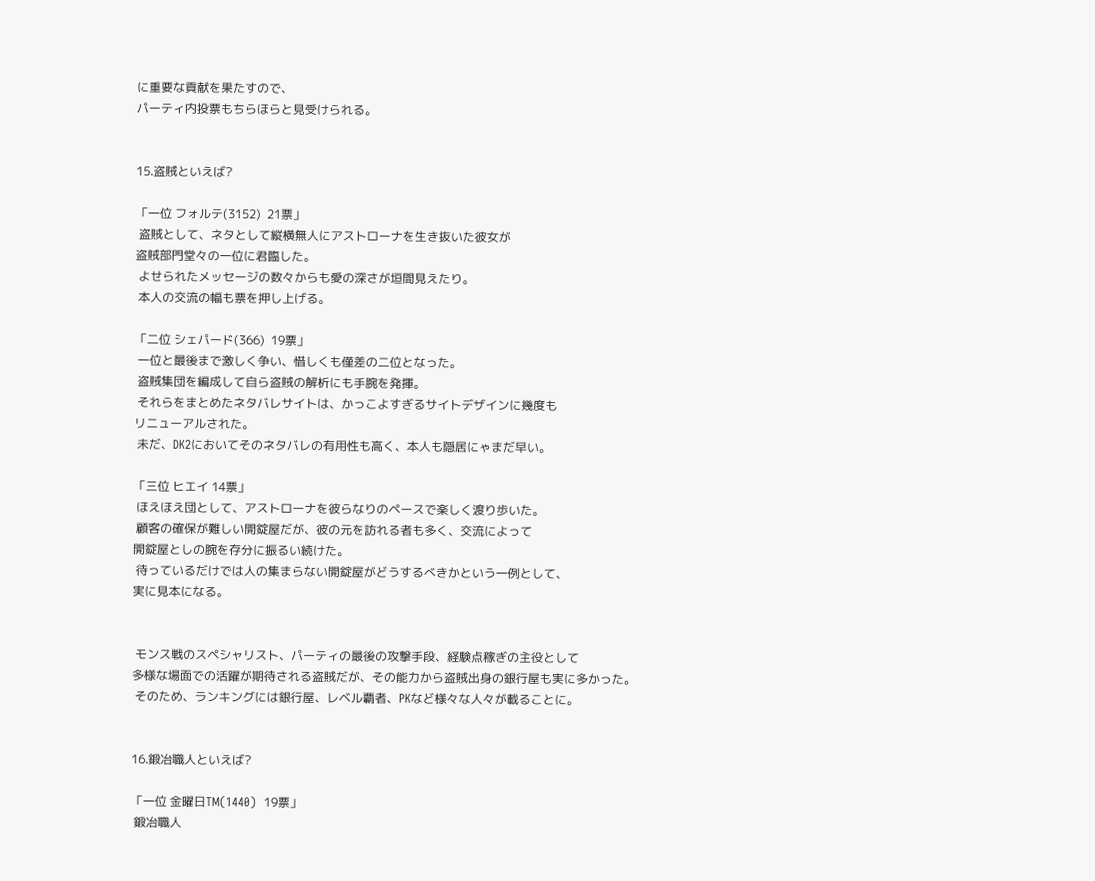に重要な貢献を果たすので、
パーティ内投票もちらほらと見受けられる。


15.盗賊といえば?

「一位 フォルテ(3152)  21票」
 盗賊として、ネタとして縦横無人にアストローナを生き抜いた彼女が
盗賊部門堂々の一位に君臨した。
 よせられたメッセージの数々からも愛の深さが垣間見えたり。
 本人の交流の幅も票を押し上げる。

「二位 シェパード(366)  19票」
 一位と最後まで激しく争い、惜しくも僅差の二位となった。
 盗賊集団を編成して自ら盗賊の解析にも手腕を発揮。
 それらをまとめたネタバレサイトは、かっこよすぎるサイトデザインに幾度も
リニューアルされた。
 未だ、DK2においてそのネタバレの有用性も高く、本人も隠居にゃまだ早い。

「三位 ヒエイ 14票」
 ほえほえ団として、アストローナを彼らなりのペースで楽しく渡り歩いた。
 顧客の確保が難しい開錠屋だが、彼の元を訪れる者も多く、交流によって
開錠屋としの腕を存分に振るい続けた。
 待っているだけでは人の集まらない開錠屋がどうするべきかという一例として、
実に見本になる。


 モンス戦のスペシャリスト、パーティの最後の攻撃手段、経験点稼ぎの主役として
多様な場面での活躍が期待される盗賊だが、その能力から盗賊出身の銀行屋も実に多かった。
 そのため、ランキングには銀行屋、レベル覇者、PKなど様々な人々が載ることに。


16.鍛冶職人といえば?

「一位 金曜日TM(1440)  19票」
 鍛冶職人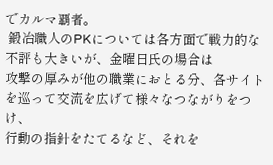でカルマ覇者。
 鍛冶職人のPKについては各方面で戦力的な不評も大きいが、金曜日氏の場合は
攻撃の厚みが他の職業におとる分、各サイトを巡って交流を広げて様々なつながりをつけ、
行動の指針をたてるなど、それを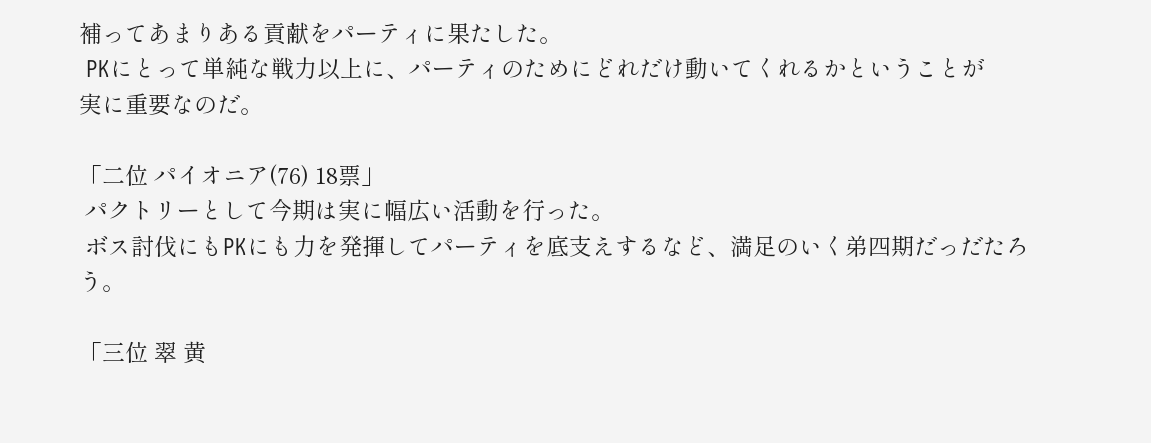補ってあまりある貢献をパーティに果たした。
 PKにとって単純な戦力以上に、パーティのためにどれだけ動いてくれるかということが
実に重要なのだ。

「二位 パイオニア(76) 18票」
 パクトリーとして今期は実に幅広い活動を行った。
 ボス討伐にもPKにも力を発揮してパーティを底支えするなど、満足のいく弟四期だっだたろう。

「三位 翠 黄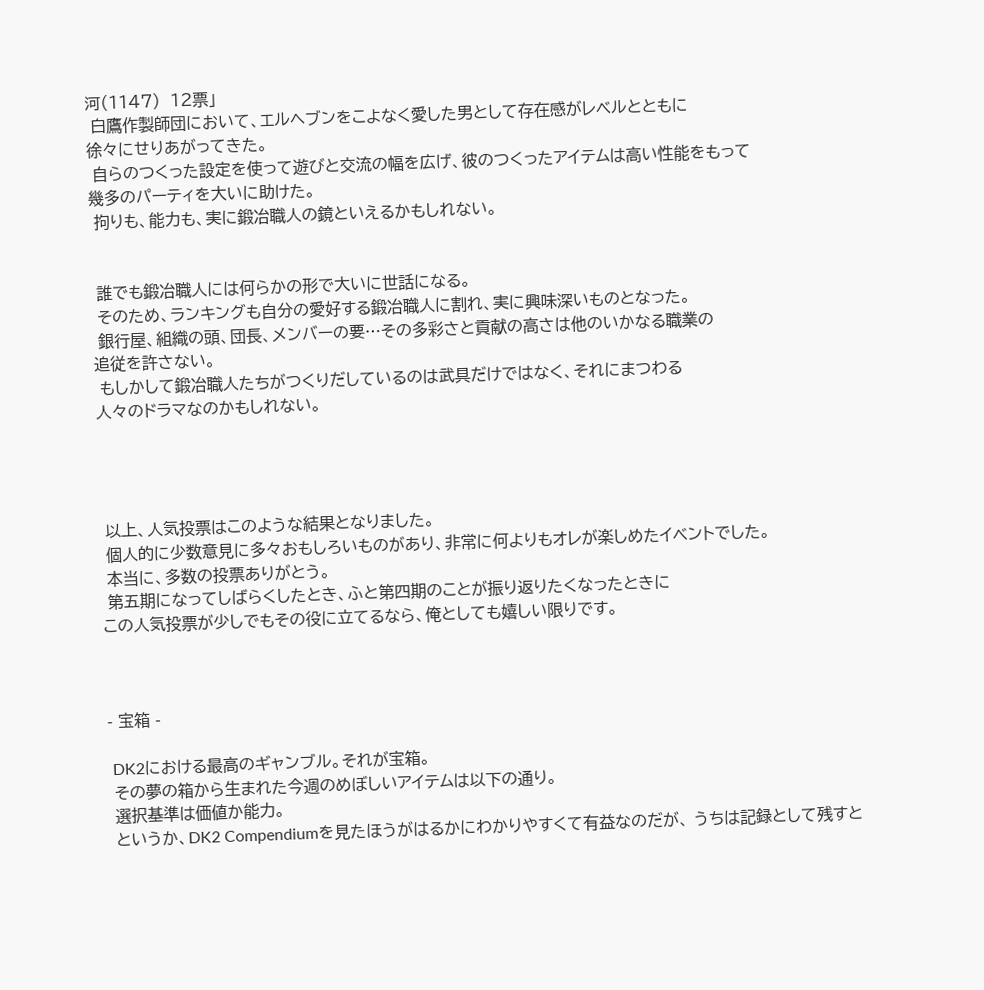河(1147)  12票」
 白鷹作製師団において、エルヘブンをこよなく愛した男として存在感がレベルとともに
徐々にせりあがってきた。
 自らのつくった設定を使って遊びと交流の幅を広げ、彼のつくったアイテムは高い性能をもって
幾多のパーティを大いに助けた。
 拘りも、能力も、実に鍛冶職人の鏡といえるかもしれない。


 誰でも鍛冶職人には何らかの形で大いに世話になる。
 そのため、ランキングも自分の愛好する鍛冶職人に割れ、実に興味深いものとなった。
 銀行屋、組織の頭、団長、メンバーの要…その多彩さと貢献の高さは他のいかなる職業の
追従を許さない。
 もしかして鍛冶職人たちがつくりだしているのは武具だけではなく、それにまつわる
人々のドラマなのかもしれない。




 以上、人気投票はこのような結果となりました。
 個人的に少数意見に多々おもしろいものがあり、非常に何よりもオレが楽しめたイベントでした。
 本当に、多数の投票ありがとう。
 第五期になってしばらくしたとき、ふと第四期のことが振り返りたくなったときに
この人気投票が少しでもその役に立てるなら、俺としても嬉しい限りです。



- 宝箱 -

 DK2における最高のギャンブル。それが宝箱。
 その夢の箱から生まれた今週のめぼしいアイテムは以下の通り。
 選択基準は価値か能力。
 というか、DK2 Compendiumを見たほうがはるかにわかりやすくて有益なのだが、 うちは記録として残すと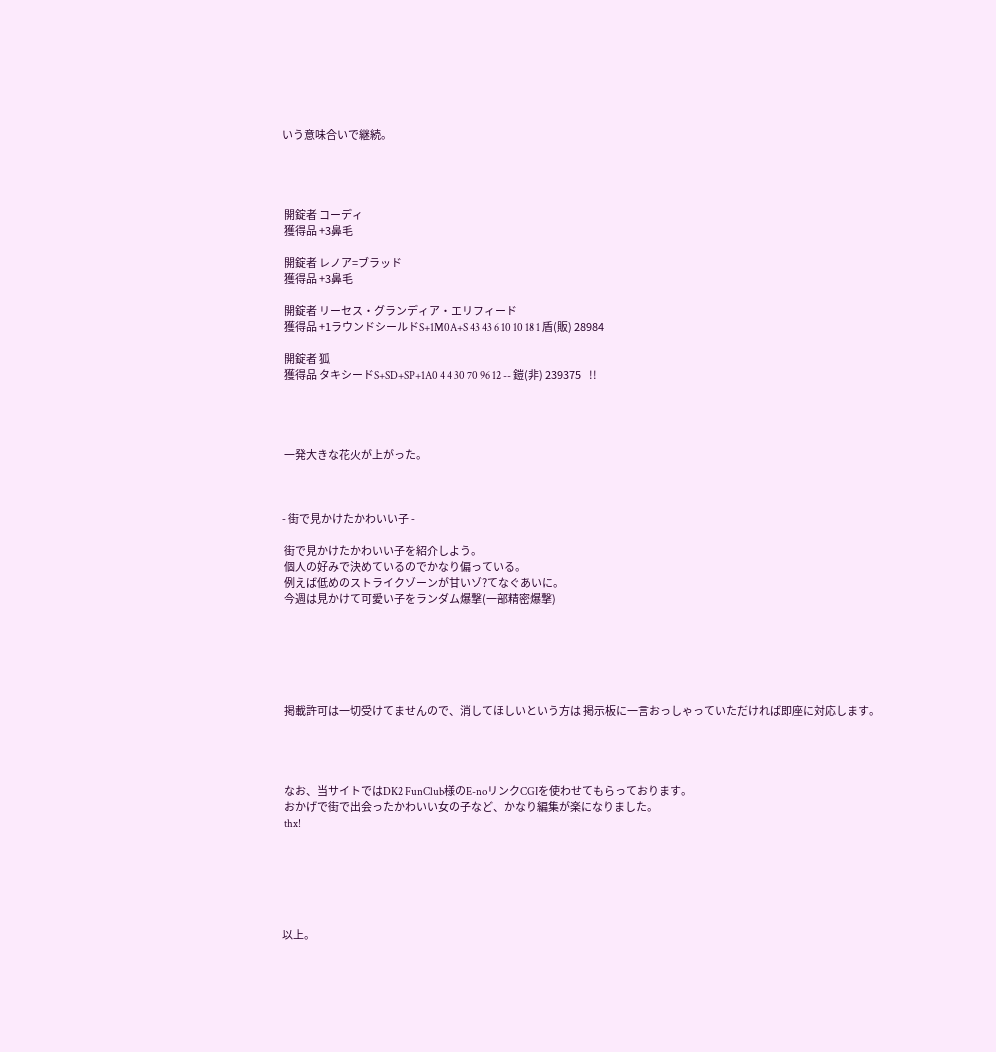いう意味合いで継続。




 開錠者 コーディ
 獲得品 +3鼻毛

 開錠者 レノア=ブラッド
 獲得品 +3鼻毛

 開錠者 リーセス・グランディア・エリフィード
 獲得品 +1ラウンドシールドS+1M0A+S 43 43 6 10 10 18 1 盾(販) 28984

 開錠者 狐
 獲得品 タキシードS+SD+SP+1A0 4 4 30 70 96 12 -- 鎧(非) 239375    !!




 一発大きな花火が上がった。



- 街で見かけたかわいい子 -

 街で見かけたかわいい子を紹介しよう。
 個人の好みで決めているのでかなり偏っている。
 例えば低めのストライクゾーンが甘いゾ?てなぐあいに。
 今週は見かけて可愛い子をランダム爆撃(一部精密爆撃)






 掲載許可は一切受けてませんので、消してほしいという方は 掲示板に一言おっしゃっていただければ即座に対応します。




 なお、当サイトではDK2 FunClub様のE-noリンクCGIを使わせてもらっております。
 おかげで街で出会ったかわいい女の子など、かなり編集が楽になりました。
 thx!






以上。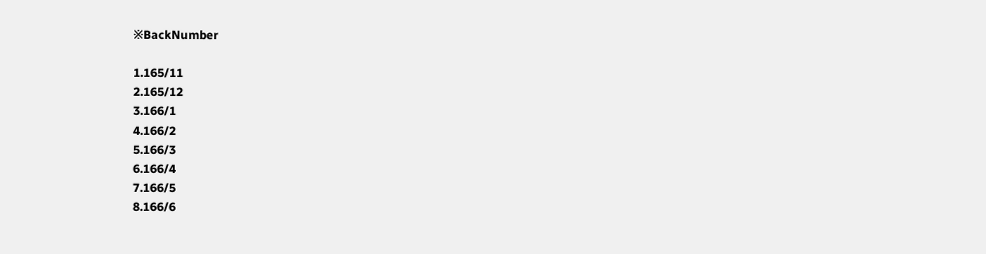※BackNumber

1.165/11
2.165/12
3.166/1
4.166/2
5.166/3
6.166/4
7.166/5
8.166/6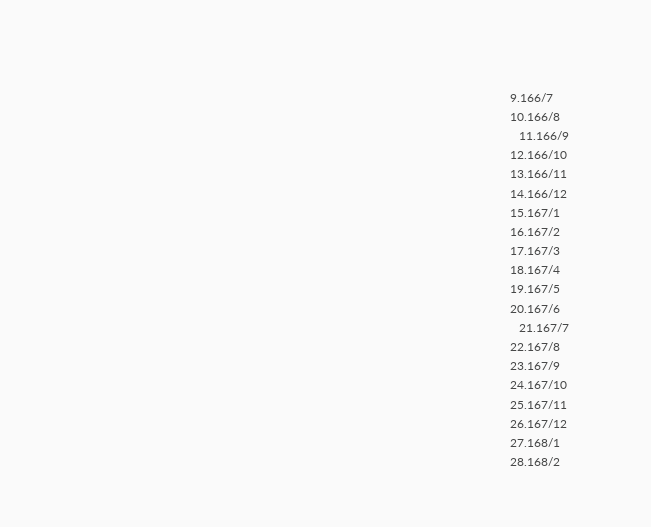9.166/7
10.166/8
   11.166/9
12.166/10
13.166/11
14.166/12
15.167/1
16.167/2
17.167/3
18.167/4
19.167/5
20.167/6
   21.167/7
22.167/8
23.167/9
24.167/10
25.167/11
26.167/12
27.168/1
28.168/2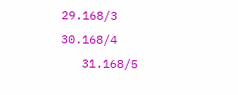29.168/3
30.168/4
   31.168/5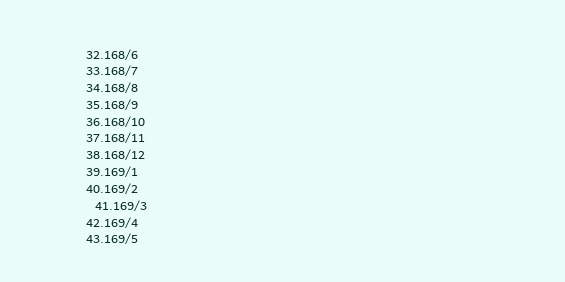32.168/6
33.168/7
34.168/8
35.168/9
36.168/10
37.168/11
38.168/12
39.169/1
40.169/2
   41.169/3
42.169/4
43.169/5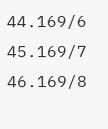44.169/6
45.169/7
46.169/8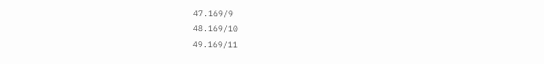47.169/9
48.169/10
49.169/11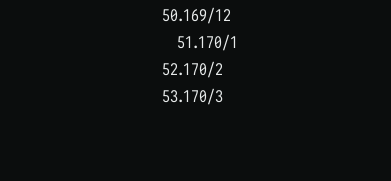50.169/12
   51.170/1
52.170/2
53.170/3